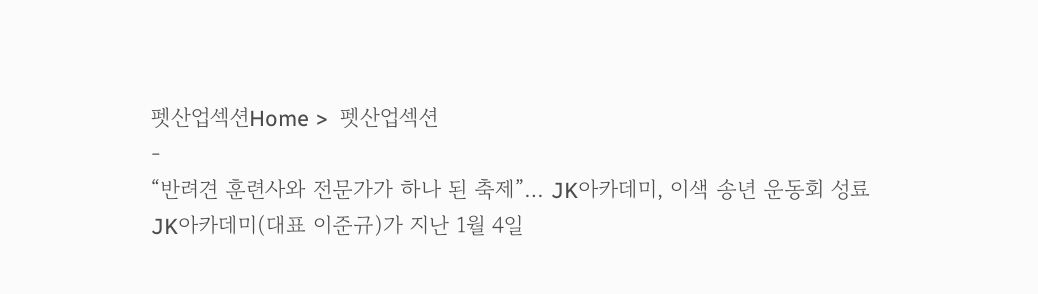펫산업섹션Home >  펫산업섹션
-
“반려견 훈련사와 전문가가 하나 된 축제”… JK아카데미, 이색 송년 운동회 성료
JK아카데미(대표 이준규)가 지난 1월 4일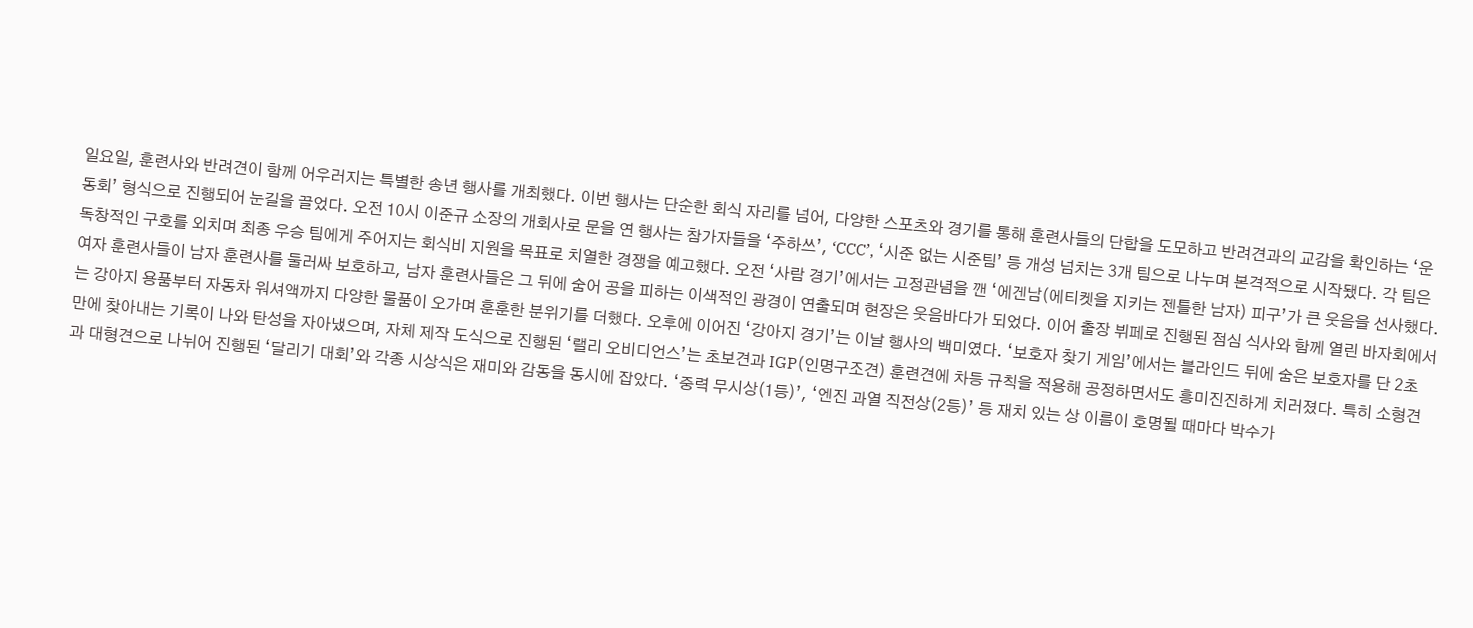일요일, 훈련사와 반려견이 함께 어우러지는 특별한 송년 행사를 개최했다. 이번 행사는 단순한 회식 자리를 넘어, 다양한 스포츠와 경기를 통해 훈련사들의 단합을 도모하고 반려견과의 교감을 확인하는 ‘운동회’ 형식으로 진행되어 눈길을 끌었다. 오전 10시 이준규 소장의 개회사로 문을 연 행사는 참가자들을 ‘주하쓰’, ‘CCC’, ‘시준 없는 시준팀’ 등 개성 넘치는 3개 팀으로 나누며 본격적으로 시작됐다. 각 팀은 독창적인 구호를 외치며 최종 우승 팀에게 주어지는 회식비 지원을 목표로 치열한 경쟁을 예고했다. 오전 ‘사람 경기’에서는 고정관념을 깬 ‘에겐남(에티켓을 지키는 젠틀한 남자) 피구’가 큰 웃음을 선사했다. 여자 훈련사들이 남자 훈련사를 둘러싸 보호하고, 남자 훈련사들은 그 뒤에 숨어 공을 피하는 이색적인 광경이 연출되며 현장은 웃음바다가 되었다. 이어 출장 뷔페로 진행된 점심 식사와 함께 열린 바자회에서는 강아지 용품부터 자동차 워셔액까지 다양한 물품이 오가며 훈훈한 분위기를 더했다. 오후에 이어진 ‘강아지 경기’는 이날 행사의 백미였다. ‘보호자 찾기 게임’에서는 블라인드 뒤에 숨은 보호자를 단 2초 만에 찾아내는 기록이 나와 탄성을 자아냈으며, 자체 제작 도식으로 진행된 ‘랠리 오비디언스’는 초보견과 IGP(인명구조견) 훈련견에 차등 규칙을 적용해 공정하면서도 흥미진진하게 치러졌다. 특히 소형견과 대형견으로 나뉘어 진행된 ‘달리기 대회’와 각종 시상식은 재미와 감동을 동시에 잡았다. ‘중력 무시상(1등)’, ‘엔진 과열 직전상(2등)’ 등 재치 있는 상 이름이 호명될 때마다 박수가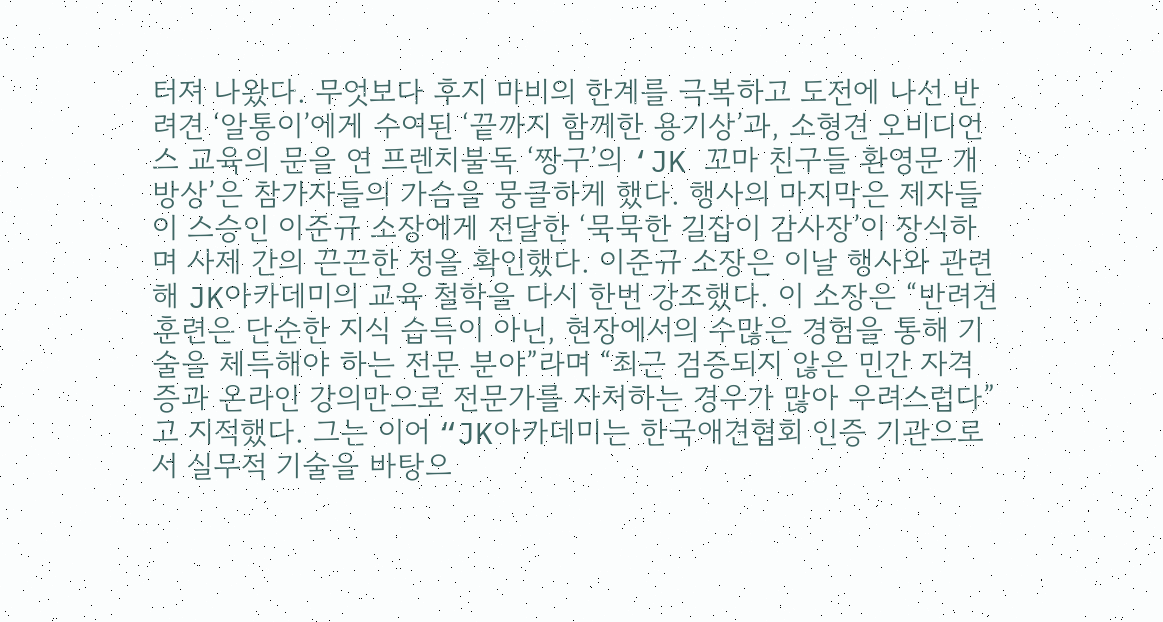터져 나왔다. 무엇보다 후지 마비의 한계를 극복하고 도전에 나선 반려견 ‘알통이’에게 수여된 ‘끝까지 함께한 용기상’과, 소형견 오비디언스 교육의 문을 연 프렌치불독 ‘짱구’의 ‘JK 꼬마 친구들 환영문 개방상’은 참가자들의 가슴을 뭉클하게 했다. 행사의 마지막은 제자들이 스승인 이준규 소장에게 전달한 ‘묵묵한 길잡이 감사장’이 장식하며 사제 간의 끈끈한 정을 확인했다. 이준규 소장은 이날 행사와 관련해 JK아카데미의 교육 철학을 다시 한번 강조했다. 이 소장은 “반려견 훈련은 단순한 지식 습득이 아닌, 현장에서의 수많은 경험을 통해 기술을 체득해야 하는 전문 분야”라며 “최근 검증되지 않은 민간 자격증과 온라인 강의만으로 전문가를 자처하는 경우가 많아 우려스럽다”고 지적했다. 그는 이어 “JK아카데미는 한국애견협회 인증 기관으로서 실무적 기술을 바탕으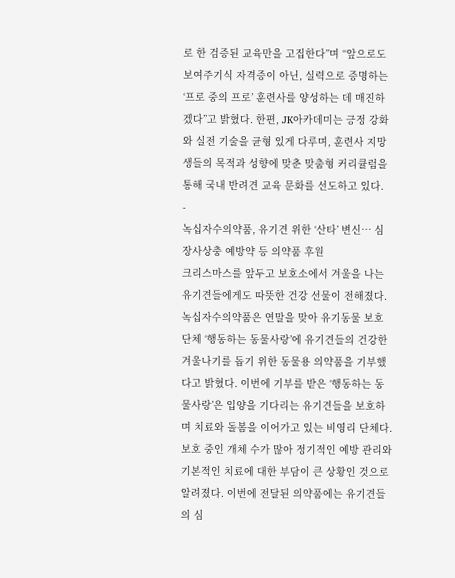로 한 검증된 교육만을 고집한다”며 “앞으로도 보여주기식 자격증이 아닌, 실력으로 증명하는 ‘프로 중의 프로’ 훈련사를 양성하는 데 매진하겠다”고 밝혔다. 한편, JK아카데미는 긍정 강화와 실전 기술을 균형 있게 다루며, 훈련사 지망생들의 목적과 성향에 맞춘 맞춤형 커리큘럼을 통해 국내 반려견 교육 문화를 선도하고 있다.
-
녹십자수의약품, 유기견 위한 ‘산타’ 변신… 심장사상충 예방약 등 의약품 후원
크리스마스를 앞두고 보호소에서 겨울을 나는 유기견들에게도 따뜻한 건강 선물이 전해졌다. 녹십자수의약품은 연말을 맞아 유기동물 보호단체 ‘행동하는 동물사랑’에 유기견들의 건강한 겨울나기를 돕기 위한 동물용 의약품을 기부했다고 밝혔다. 이번에 기부를 받은 ‘행동하는 동물사랑’은 입양을 기다리는 유기견들을 보호하며 치료와 돌봄을 이어가고 있는 비영리 단체다. 보호 중인 개체 수가 많아 정기적인 예방 관리와 기본적인 치료에 대한 부담이 큰 상황인 것으로 알려졌다. 이번에 전달된 의약품에는 유기견들의 심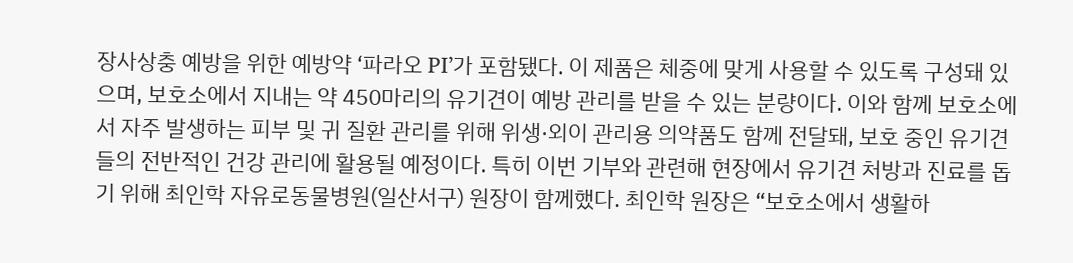장사상충 예방을 위한 예방약 ‘파라오 PI’가 포함됐다. 이 제품은 체중에 맞게 사용할 수 있도록 구성돼 있으며, 보호소에서 지내는 약 450마리의 유기견이 예방 관리를 받을 수 있는 분량이다. 이와 함께 보호소에서 자주 발생하는 피부 및 귀 질환 관리를 위해 위생·외이 관리용 의약품도 함께 전달돼, 보호 중인 유기견들의 전반적인 건강 관리에 활용될 예정이다. 특히 이번 기부와 관련해 현장에서 유기견 처방과 진료를 돕기 위해 최인학 자유로동물병원(일산서구) 원장이 함께했다. 최인학 원장은 “보호소에서 생활하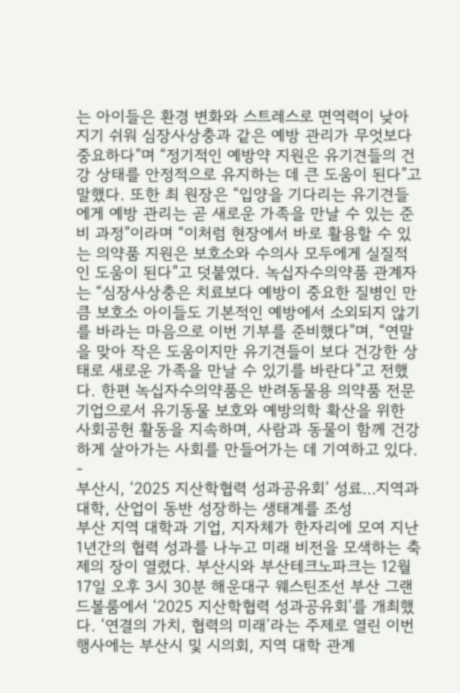는 아이들은 환경 변화와 스트레스로 면역력이 낮아지기 쉬워 심장사상충과 같은 예방 관리가 무엇보다 중요하다”며 “정기적인 예방약 지원은 유기견들의 건강 상태를 안정적으로 유지하는 데 큰 도움이 된다”고 말했다. 또한 최 원장은 “입양을 기다리는 유기견들에게 예방 관리는 곧 새로운 가족을 만날 수 있는 준비 과정”이라며 “이처럼 현장에서 바로 활용할 수 있는 의약품 지원은 보호소와 수의사 모두에게 실질적인 도움이 된다”고 덧붙였다. 녹십자수의약품 관계자는 “심장사상충은 치료보다 예방이 중요한 질병인 만큼 보호소 아이들도 기본적인 예방에서 소외되지 않기를 바라는 마음으로 이번 기부를 준비했다”며, “연말을 맞아 작은 도움이지만 유기견들이 보다 건강한 상태로 새로운 가족을 만날 수 있기를 바란다”고 전했다. 한편 녹십자수의약품은 반려동물용 의약품 전문기업으로서 유기동물 보호와 예방의학 확산을 위한 사회공헌 활동을 지속하며, 사람과 동물이 함께 건강하게 살아가는 사회를 만들어가는 데 기여하고 있다.
-
부산시, ‘2025 지산학협력 성과공유회’ 성료…지역과 대학, 산업이 동반 성장하는 생태계를 조성
부산 지역 대학과 기업, 지자체가 한자리에 모여 지난 1년간의 협력 성과를 나누고 미래 비전을 모색하는 축제의 장이 열렸다. 부산시와 부산테크노파크는 12월 17일 오후 3시 30분 해운대구 웨스틴조선 부산 그랜드볼룸에서 ‘2025 지산학협력 성과공유회’를 개최했다. ‘연결의 가치, 협력의 미래’라는 주제로 열린 이번 행사에는 부산시 및 시의회, 지역 대학 관계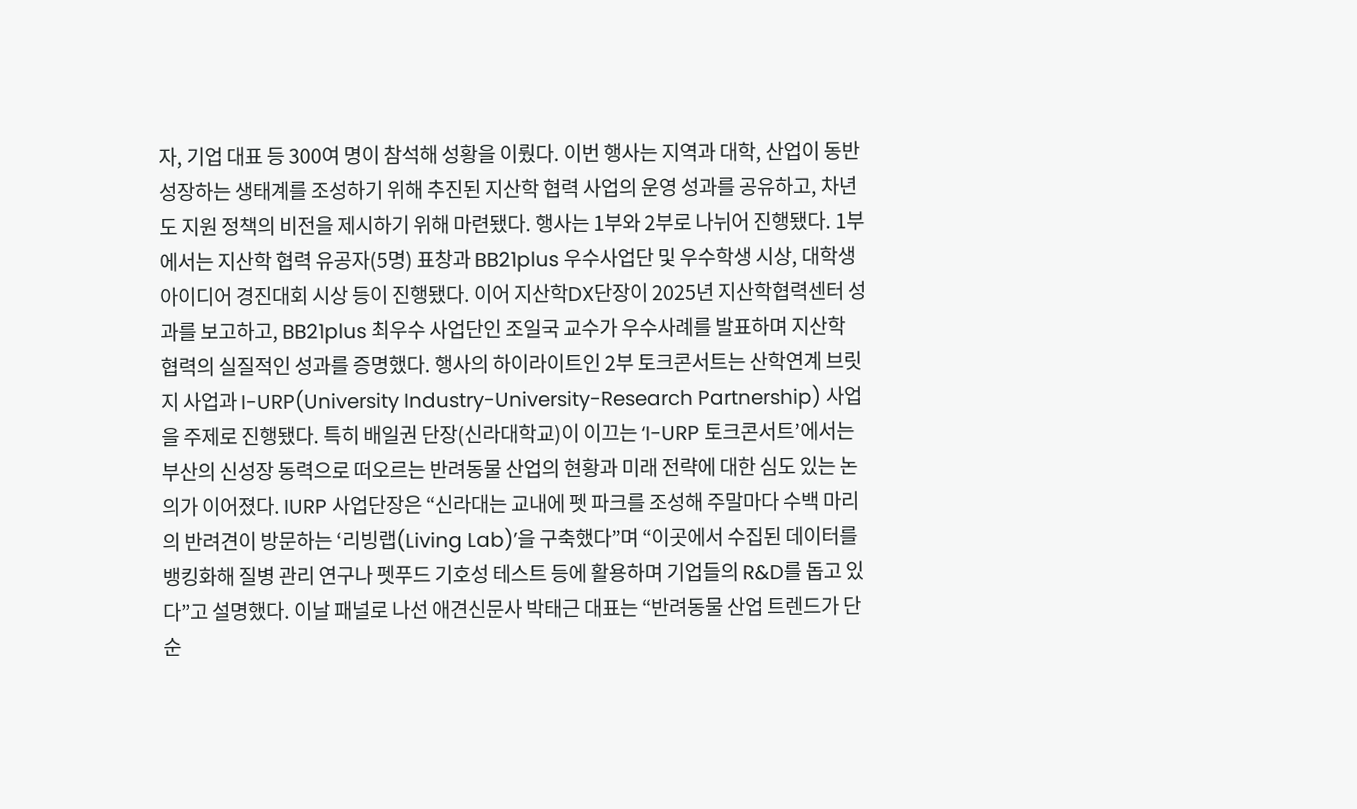자, 기업 대표 등 300여 명이 참석해 성황을 이뤘다. 이번 행사는 지역과 대학, 산업이 동반 성장하는 생태계를 조성하기 위해 추진된 지산학 협력 사업의 운영 성과를 공유하고, 차년도 지원 정책의 비전을 제시하기 위해 마련됐다. 행사는 1부와 2부로 나뉘어 진행됐다. 1부에서는 지산학 협력 유공자(5명) 표창과 BB21plus 우수사업단 및 우수학생 시상, 대학생 아이디어 경진대회 시상 등이 진행됐다. 이어 지산학DX단장이 2025년 지산학협력센터 성과를 보고하고, BB21plus 최우수 사업단인 조일국 교수가 우수사례를 발표하며 지산학 협력의 실질적인 성과를 증명했다. 행사의 하이라이트인 2부 토크콘서트는 산학연계 브릿지 사업과 I-URP(University Industry-University-Research Partnership) 사업을 주제로 진행됐다. 특히 배일권 단장(신라대학교)이 이끄는 ‘I-URP 토크콘서트’에서는 부산의 신성장 동력으로 떠오르는 반려동물 산업의 현황과 미래 전략에 대한 심도 있는 논의가 이어졌다. IURP 사업단장은 “신라대는 교내에 펫 파크를 조성해 주말마다 수백 마리의 반려견이 방문하는 ‘리빙랩(Living Lab)’을 구축했다”며 “이곳에서 수집된 데이터를 뱅킹화해 질병 관리 연구나 펫푸드 기호성 테스트 등에 활용하며 기업들의 R&D를 돕고 있다”고 설명했다. 이날 패널로 나선 애견신문사 박태근 대표는 “반려동물 산업 트렌드가 단순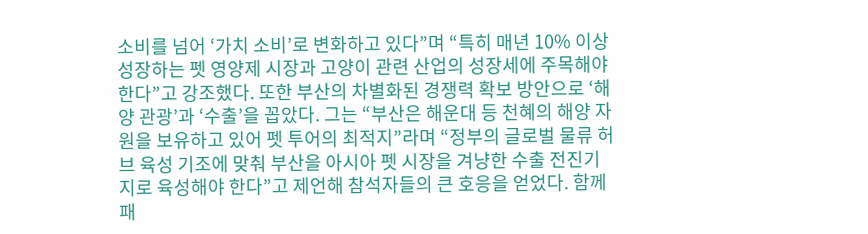소비를 넘어 ‘가치 소비’로 변화하고 있다”며 “특히 매년 10% 이상 성장하는 펫 영양제 시장과 고양이 관련 산업의 성장세에 주목해야 한다”고 강조했다. 또한 부산의 차별화된 경쟁력 확보 방안으로 ‘해양 관광’과 ‘수출’을 꼽았다. 그는 “부산은 해운대 등 천혜의 해양 자원을 보유하고 있어 펫 투어의 최적지”라며 “정부의 글로벌 물류 허브 육성 기조에 맞춰 부산을 아시아 펫 시장을 겨냥한 수출 전진기지로 육성해야 한다”고 제언해 참석자들의 큰 호응을 얻었다. 함께 패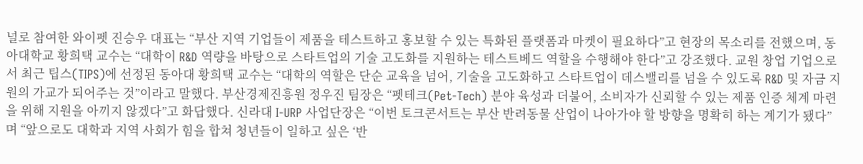널로 참여한 와이펫 진승우 대표는 “부산 지역 기업들이 제품을 테스트하고 홍보할 수 있는 특화된 플랫폼과 마켓이 필요하다”고 현장의 목소리를 전했으며, 동아대학교 황희택 교수는 “대학이 R&D 역량을 바탕으로 스타트업의 기술 고도화를 지원하는 테스트베드 역할을 수행해야 한다”고 강조했다. 교원 창업 기업으로서 최근 팁스(TIPS)에 선정된 동아대 황희택 교수는 “대학의 역할은 단순 교육을 넘어, 기술을 고도화하고 스타트업이 데스밸리를 넘을 수 있도록 R&D 및 자금 지원의 가교가 되어주는 것”이라고 말했다. 부산경제진흥원 정우진 팀장은 “펫테크(Pet-Tech) 분야 육성과 더불어, 소비자가 신뢰할 수 있는 제품 인증 체계 마련을 위해 지원을 아끼지 않겠다”고 화답했다. 신라대 I-URP 사업단장은 “이번 토크콘서트는 부산 반려동물 산업이 나아가야 할 방향을 명확히 하는 계기가 됐다”며 “앞으로도 대학과 지역 사회가 힘을 합쳐 청년들이 일하고 싶은 ‘반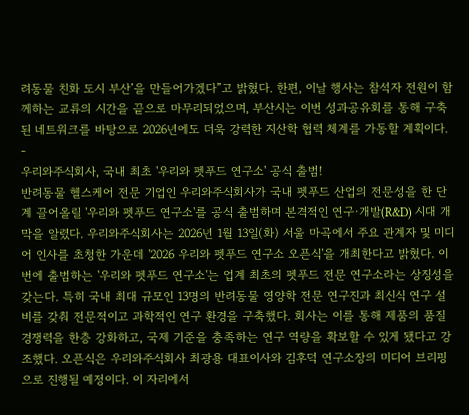려동물 친화 도시 부산’을 만들어가겠다”고 밝혔다. 한편, 이날 행사는 참석자 전원이 함께하는 교류의 시간을 끝으로 마무리되었으며, 부산시는 이번 성과공유회를 통해 구축된 네트워크를 바탕으로 2026년에도 더욱 강력한 지산학 협력 체계를 가동할 계획이다.
-
우리와주식회사, 국내 최초 '우리와 펫푸드 연구소' 공식 출범!
반려동물 헬스케어 전문 기업인 우리와주식회사가 국내 펫푸드 산업의 전문성을 한 단계 끌어올릴 '우리와 펫푸드 연구소'를 공식 출범하며 본격적인 연구·개발(R&D) 시대 개막을 알렸다. 우리와주식회사는 2026년 1월 13일(화) 서울 마곡에서 주요 관계자 및 미디어 인사를 초청한 가운데 '2026 우리와 펫푸드 연구소 오픈식'을 개최한다고 밝혔다. 이번에 출범하는 '우리와 펫푸드 연구소'는 업계 최초의 펫푸드 전문 연구소라는 상징성을 갖는다. 특히 국내 최대 규모인 13명의 반려동물 영양학 전문 연구진과 최신식 연구 설비를 갖춰 전문적이고 과학적인 연구 환경을 구축했다. 회사는 이를 통해 제품의 품질 경쟁력을 한층 강화하고, 국제 기준을 충족하는 연구 역량을 확보할 수 있게 됐다고 강조했다. 오픈식은 우리와주식회사 최광용 대표이사와 김후덕 연구소장의 미디어 브리핑으로 진행될 예정이다. 이 자리에서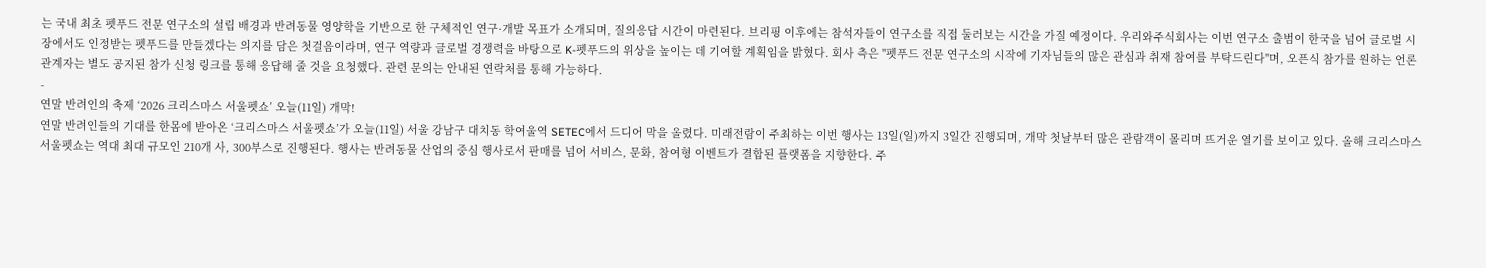는 국내 최초 펫푸드 전문 연구소의 설립 배경과 반려동물 영양학을 기반으로 한 구체적인 연구·개발 목표가 소개되며, 질의응답 시간이 마련된다. 브리핑 이후에는 참석자들이 연구소를 직접 둘러보는 시간을 가질 예정이다. 우리와주식회사는 이번 연구소 출범이 한국을 넘어 글로벌 시장에서도 인정받는 펫푸드를 만들겠다는 의지를 담은 첫걸음이라며, 연구 역량과 글로벌 경쟁력을 바탕으로 K-펫푸드의 위상을 높이는 데 기여할 계획임을 밝혔다. 회사 측은 "펫푸드 전문 연구소의 시작에 기자님들의 많은 관심과 취재 참여를 부탁드린다"며, 오픈식 참가를 원하는 언론 관계자는 별도 공지된 참가 신청 링크를 통해 응답해 줄 것을 요청했다. 관련 문의는 안내된 연락처를 통해 가능하다.
-
연말 반려인의 축제 ‘2026 크리스마스 서울펫쇼’ 오늘(11일) 개막!
연말 반려인들의 기대를 한몸에 받아온 ‘크리스마스 서울펫쇼’가 오늘(11일) 서울 강남구 대치동 학여울역 SETEC에서 드디어 막을 올렸다. 미래전람이 주최하는 이번 행사는 13일(일)까지 3일간 진행되며, 개막 첫날부터 많은 관람객이 몰리며 뜨거운 열기를 보이고 있다. 올해 크리스마스 서울펫쇼는 역대 최대 규모인 210개 사, 300부스로 진행된다. 행사는 반려동물 산업의 중심 행사로서 판매를 넘어 서비스, 문화, 참여형 이벤트가 결합된 플랫폼을 지향한다. 주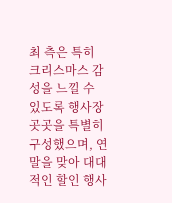최 측은 특히 크리스마스 감성을 느낄 수 있도록 행사장 곳곳을 특별히 구성했으며, 연말을 맞아 대대적인 할인 행사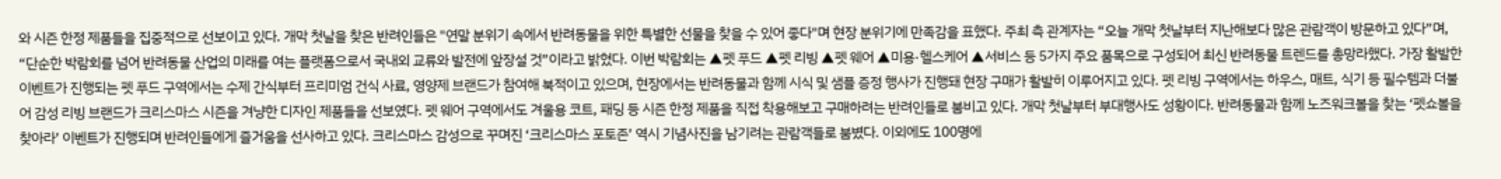와 시즌 한정 제품들을 집중적으로 선보이고 있다. 개막 첫날을 찾은 반려인들은 "연말 분위기 속에서 반려동물을 위한 특별한 선물을 찾을 수 있어 좋다"며 현장 분위기에 만족감을 표했다. 주최 측 관계자는 “오늘 개막 첫날부터 지난해보다 많은 관람객이 방문하고 있다”며, “단순한 박람회를 넘어 반려동물 산업의 미래를 여는 플랫폼으로서 국내외 교류와 발전에 앞장설 것”이라고 밝혔다. 이번 박람회는 ▲펫 푸드 ▲펫 리빙 ▲펫 웨어 ▲미용·헬스케어 ▲서비스 등 5가지 주요 품목으로 구성되어 최신 반려동물 트렌드를 총망라했다. 가장 활발한 이벤트가 진행되는 펫 푸드 구역에서는 수제 간식부터 프리미엄 건식 사료, 영양제 브랜드가 참여해 북적이고 있으며, 현장에서는 반려동물과 함께 시식 및 샘플 증정 행사가 진행돼 현장 구매가 활발히 이루어지고 있다. 펫 리빙 구역에서는 하우스, 매트, 식기 등 필수템과 더불어 감성 리빙 브랜드가 크리스마스 시즌을 겨냥한 디자인 제품들을 선보였다. 펫 웨어 구역에서도 겨울용 코트, 패딩 등 시즌 한정 제품을 직접 착용해보고 구매하려는 반려인들로 붐비고 있다. 개막 첫날부터 부대행사도 성황이다. 반려동물과 함께 노즈워크볼을 찾는 ‘펫쇼볼을 찾아라’ 이벤트가 진행되며 반려인들에게 즐거움을 선사하고 있다. 크리스마스 감성으로 꾸며진 ‘크리스마스 포토존’ 역시 기념사진을 남기려는 관람객들로 붐볐다. 이외에도 100명에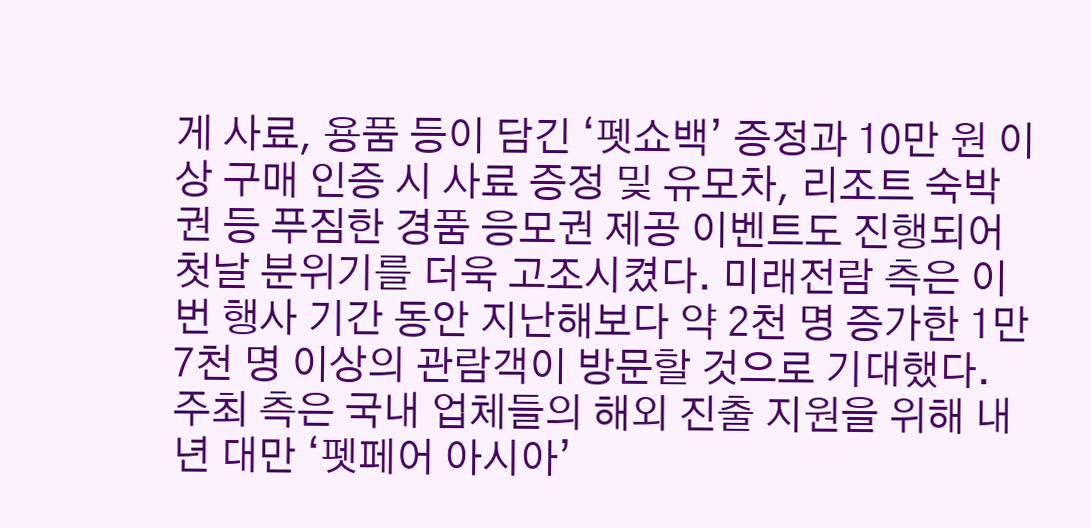게 사료, 용품 등이 담긴 ‘펫쇼백’ 증정과 10만 원 이상 구매 인증 시 사료 증정 및 유모차, 리조트 숙박권 등 푸짐한 경품 응모권 제공 이벤트도 진행되어 첫날 분위기를 더욱 고조시켰다. 미래전람 측은 이번 행사 기간 동안 지난해보다 약 2천 명 증가한 1만 7천 명 이상의 관람객이 방문할 것으로 기대했다. 주최 측은 국내 업체들의 해외 진출 지원을 위해 내년 대만 ‘펫페어 아시아’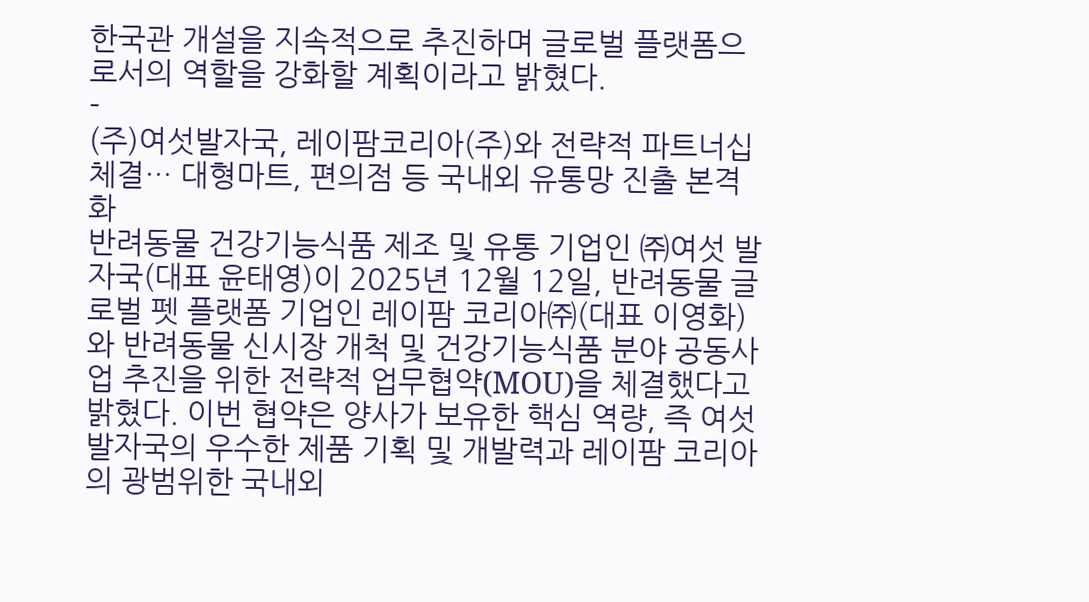한국관 개설을 지속적으로 추진하며 글로벌 플랫폼으로서의 역할을 강화할 계획이라고 밝혔다.
-
(주)여섯발자국, 레이팜코리아(주)와 전략적 파트너십 체결… 대형마트, 편의점 등 국내외 유통망 진출 본격화
반려동물 건강기능식품 제조 및 유통 기업인 ㈜여섯 발자국(대표 윤태영)이 2025년 12월 12일, 반려동물 글로벌 펫 플랫폼 기업인 레이팜 코리아㈜(대표 이영화)와 반려동물 신시장 개척 및 건강기능식품 분야 공동사업 추진을 위한 전략적 업무협약(MOU)을 체결했다고 밝혔다. 이번 협약은 양사가 보유한 핵심 역량, 즉 여섯발자국의 우수한 제품 기획 및 개발력과 레이팜 코리아의 광범위한 국내외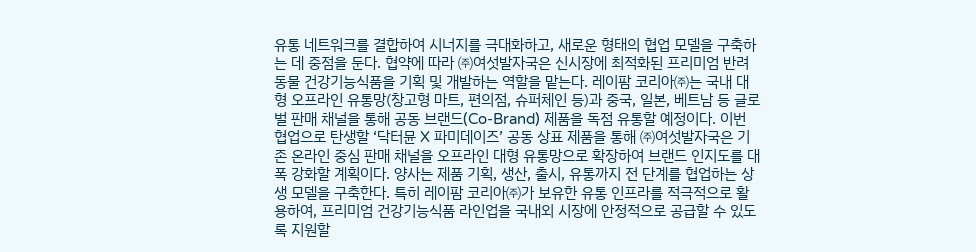유통 네트워크를 결합하여 시너지를 극대화하고, 새로운 형태의 협업 모델을 구축하는 데 중점을 둔다. 협약에 따라 ㈜여섯발자국은 신시장에 최적화된 프리미엄 반려동물 건강기능식품을 기획 및 개발하는 역할을 맡는다. 레이팜 코리아㈜는 국내 대형 오프라인 유통망(창고형 마트, 편의점, 슈퍼체인 등)과 중국, 일본, 베트남 등 글로벌 판매 채널을 통해 공동 브랜드(Co-Brand) 제품을 독점 유통할 예정이다. 이번 협업으로 탄생할 ‘닥터뮨 X 파미데이즈’ 공동 상표 제품을 통해 ㈜여섯발자국은 기존 온라인 중심 판매 채널을 오프라인 대형 유통망으로 확장하여 브랜드 인지도를 대폭 강화할 계획이다. 양사는 제품 기획, 생산, 출시, 유통까지 전 단계를 협업하는 상생 모델을 구축한다. 특히 레이팜 코리아㈜가 보유한 유통 인프라를 적극적으로 활용하여, 프리미엄 건강기능식품 라인업을 국내외 시장에 안정적으로 공급할 수 있도록 지원할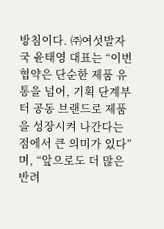방침이다. ㈜여섯발자국 윤태영 대표는 “이번 협약은 단순한 제품 유통을 넘어, 기획 단계부터 공동 브랜드로 제품을 성장시켜 나간다는 점에서 큰 의미가 있다”며, “앞으로도 더 많은 반려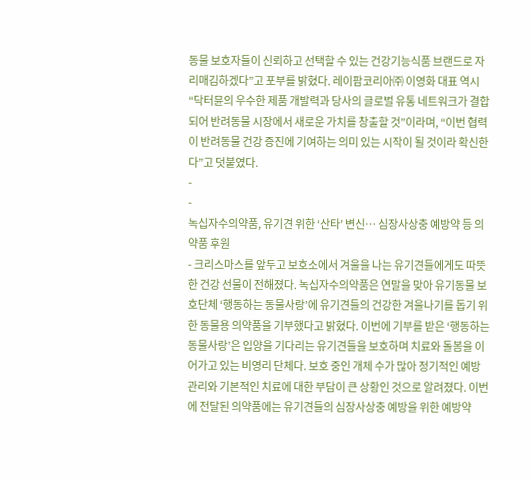동물 보호자들이 신뢰하고 선택할 수 있는 건강기능식품 브랜드로 자리매김하겠다”고 포부를 밝혔다. 레이팜코리아㈜ 이영화 대표 역시 “닥터뮨의 우수한 제품 개발력과 당사의 글로벌 유통 네트워크가 결합되어 반려동물 시장에서 새로운 가치를 창출할 것”이라며, “이번 협력이 반려동물 건강 증진에 기여하는 의미 있는 시작이 될 것이라 확신한다”고 덧붙였다.
-
-
녹십자수의약품, 유기견 위한 ‘산타’ 변신… 심장사상충 예방약 등 의약품 후원
- 크리스마스를 앞두고 보호소에서 겨울을 나는 유기견들에게도 따뜻한 건강 선물이 전해졌다. 녹십자수의약품은 연말을 맞아 유기동물 보호단체 ‘행동하는 동물사랑’에 유기견들의 건강한 겨울나기를 돕기 위한 동물용 의약품을 기부했다고 밝혔다. 이번에 기부를 받은 ‘행동하는 동물사랑’은 입양을 기다리는 유기견들을 보호하며 치료와 돌봄을 이어가고 있는 비영리 단체다. 보호 중인 개체 수가 많아 정기적인 예방 관리와 기본적인 치료에 대한 부담이 큰 상황인 것으로 알려졌다. 이번에 전달된 의약품에는 유기견들의 심장사상충 예방을 위한 예방약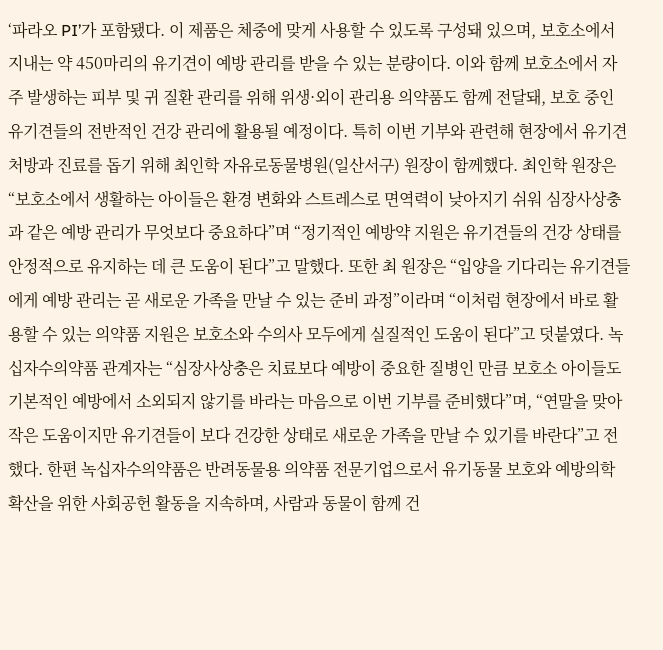‘파라오 PI’가 포함됐다. 이 제품은 체중에 맞게 사용할 수 있도록 구성돼 있으며, 보호소에서 지내는 약 450마리의 유기견이 예방 관리를 받을 수 있는 분량이다. 이와 함께 보호소에서 자주 발생하는 피부 및 귀 질환 관리를 위해 위생·외이 관리용 의약품도 함께 전달돼, 보호 중인 유기견들의 전반적인 건강 관리에 활용될 예정이다. 특히 이번 기부와 관련해 현장에서 유기견 처방과 진료를 돕기 위해 최인학 자유로동물병원(일산서구) 원장이 함께했다. 최인학 원장은 “보호소에서 생활하는 아이들은 환경 변화와 스트레스로 면역력이 낮아지기 쉬워 심장사상충과 같은 예방 관리가 무엇보다 중요하다”며 “정기적인 예방약 지원은 유기견들의 건강 상태를 안정적으로 유지하는 데 큰 도움이 된다”고 말했다. 또한 최 원장은 “입양을 기다리는 유기견들에게 예방 관리는 곧 새로운 가족을 만날 수 있는 준비 과정”이라며 “이처럼 현장에서 바로 활용할 수 있는 의약품 지원은 보호소와 수의사 모두에게 실질적인 도움이 된다”고 덧붙였다. 녹십자수의약품 관계자는 “심장사상충은 치료보다 예방이 중요한 질병인 만큼 보호소 아이들도 기본적인 예방에서 소외되지 않기를 바라는 마음으로 이번 기부를 준비했다”며, “연말을 맞아 작은 도움이지만 유기견들이 보다 건강한 상태로 새로운 가족을 만날 수 있기를 바란다”고 전했다. 한편 녹십자수의약품은 반려동물용 의약품 전문기업으로서 유기동물 보호와 예방의학 확산을 위한 사회공헌 활동을 지속하며, 사람과 동물이 함께 건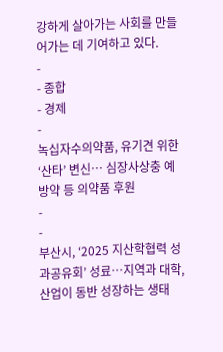강하게 살아가는 사회를 만들어가는 데 기여하고 있다.
-
- 종합
- 경제
-
녹십자수의약품, 유기견 위한 ‘산타’ 변신… 심장사상충 예방약 등 의약품 후원
-
-
부산시, ‘2025 지산학협력 성과공유회’ 성료…지역과 대학, 산업이 동반 성장하는 생태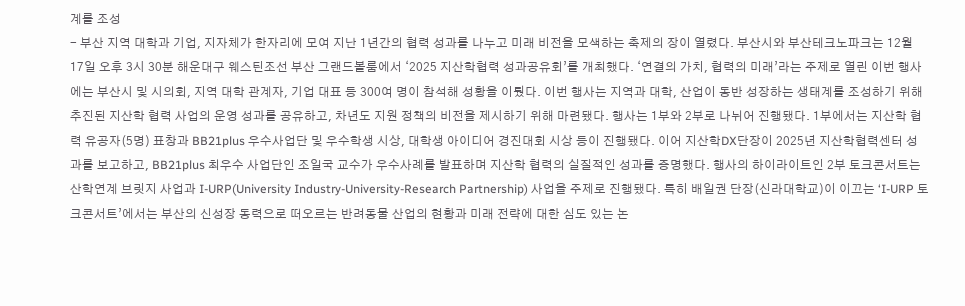계를 조성
- 부산 지역 대학과 기업, 지자체가 한자리에 모여 지난 1년간의 협력 성과를 나누고 미래 비전을 모색하는 축제의 장이 열렸다. 부산시와 부산테크노파크는 12월 17일 오후 3시 30분 해운대구 웨스틴조선 부산 그랜드볼룸에서 ‘2025 지산학협력 성과공유회’를 개최했다. ‘연결의 가치, 협력의 미래’라는 주제로 열린 이번 행사에는 부산시 및 시의회, 지역 대학 관계자, 기업 대표 등 300여 명이 참석해 성황을 이뤘다. 이번 행사는 지역과 대학, 산업이 동반 성장하는 생태계를 조성하기 위해 추진된 지산학 협력 사업의 운영 성과를 공유하고, 차년도 지원 정책의 비전을 제시하기 위해 마련됐다. 행사는 1부와 2부로 나뉘어 진행됐다. 1부에서는 지산학 협력 유공자(5명) 표창과 BB21plus 우수사업단 및 우수학생 시상, 대학생 아이디어 경진대회 시상 등이 진행됐다. 이어 지산학DX단장이 2025년 지산학협력센터 성과를 보고하고, BB21plus 최우수 사업단인 조일국 교수가 우수사례를 발표하며 지산학 협력의 실질적인 성과를 증명했다. 행사의 하이라이트인 2부 토크콘서트는 산학연계 브릿지 사업과 I-URP(University Industry-University-Research Partnership) 사업을 주제로 진행됐다. 특히 배일권 단장(신라대학교)이 이끄는 ‘I-URP 토크콘서트’에서는 부산의 신성장 동력으로 떠오르는 반려동물 산업의 현황과 미래 전략에 대한 심도 있는 논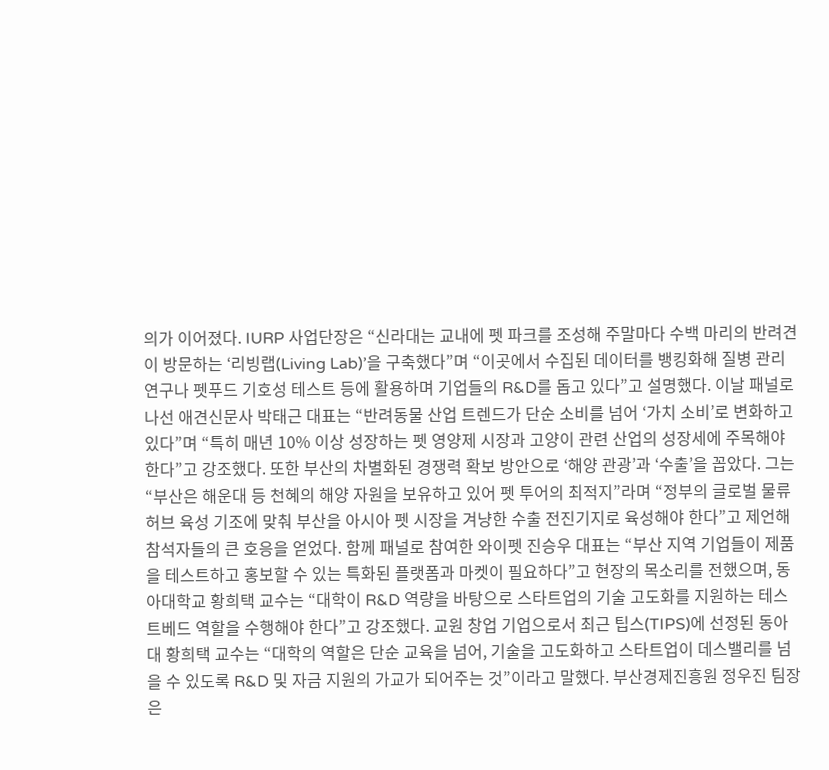의가 이어졌다. IURP 사업단장은 “신라대는 교내에 펫 파크를 조성해 주말마다 수백 마리의 반려견이 방문하는 ‘리빙랩(Living Lab)’을 구축했다”며 “이곳에서 수집된 데이터를 뱅킹화해 질병 관리 연구나 펫푸드 기호성 테스트 등에 활용하며 기업들의 R&D를 돕고 있다”고 설명했다. 이날 패널로 나선 애견신문사 박태근 대표는 “반려동물 산업 트렌드가 단순 소비를 넘어 ‘가치 소비’로 변화하고 있다”며 “특히 매년 10% 이상 성장하는 펫 영양제 시장과 고양이 관련 산업의 성장세에 주목해야 한다”고 강조했다. 또한 부산의 차별화된 경쟁력 확보 방안으로 ‘해양 관광’과 ‘수출’을 꼽았다. 그는 “부산은 해운대 등 천혜의 해양 자원을 보유하고 있어 펫 투어의 최적지”라며 “정부의 글로벌 물류 허브 육성 기조에 맞춰 부산을 아시아 펫 시장을 겨냥한 수출 전진기지로 육성해야 한다”고 제언해 참석자들의 큰 호응을 얻었다. 함께 패널로 참여한 와이펫 진승우 대표는 “부산 지역 기업들이 제품을 테스트하고 홍보할 수 있는 특화된 플랫폼과 마켓이 필요하다”고 현장의 목소리를 전했으며, 동아대학교 황희택 교수는 “대학이 R&D 역량을 바탕으로 스타트업의 기술 고도화를 지원하는 테스트베드 역할을 수행해야 한다”고 강조했다. 교원 창업 기업으로서 최근 팁스(TIPS)에 선정된 동아대 황희택 교수는 “대학의 역할은 단순 교육을 넘어, 기술을 고도화하고 스타트업이 데스밸리를 넘을 수 있도록 R&D 및 자금 지원의 가교가 되어주는 것”이라고 말했다. 부산경제진흥원 정우진 팀장은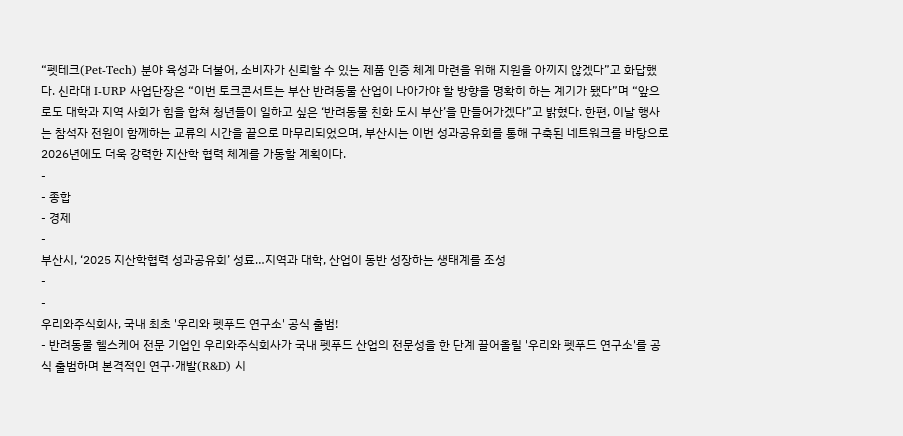“펫테크(Pet-Tech) 분야 육성과 더불어, 소비자가 신뢰할 수 있는 제품 인증 체계 마련을 위해 지원을 아끼지 않겠다”고 화답했다. 신라대 I-URP 사업단장은 “이번 토크콘서트는 부산 반려동물 산업이 나아가야 할 방향을 명확히 하는 계기가 됐다”며 “앞으로도 대학과 지역 사회가 힘을 합쳐 청년들이 일하고 싶은 ‘반려동물 친화 도시 부산’을 만들어가겠다”고 밝혔다. 한편, 이날 행사는 참석자 전원이 함께하는 교류의 시간을 끝으로 마무리되었으며, 부산시는 이번 성과공유회를 통해 구축된 네트워크를 바탕으로 2026년에도 더욱 강력한 지산학 협력 체계를 가동할 계획이다.
-
- 종합
- 경제
-
부산시, ‘2025 지산학협력 성과공유회’ 성료…지역과 대학, 산업이 동반 성장하는 생태계를 조성
-
-
우리와주식회사, 국내 최초 '우리와 펫푸드 연구소' 공식 출범!
- 반려동물 헬스케어 전문 기업인 우리와주식회사가 국내 펫푸드 산업의 전문성을 한 단계 끌어올릴 '우리와 펫푸드 연구소'를 공식 출범하며 본격적인 연구·개발(R&D) 시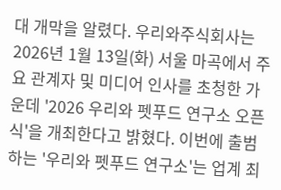대 개막을 알렸다. 우리와주식회사는 2026년 1월 13일(화) 서울 마곡에서 주요 관계자 및 미디어 인사를 초청한 가운데 '2026 우리와 펫푸드 연구소 오픈식'을 개최한다고 밝혔다. 이번에 출범하는 '우리와 펫푸드 연구소'는 업계 최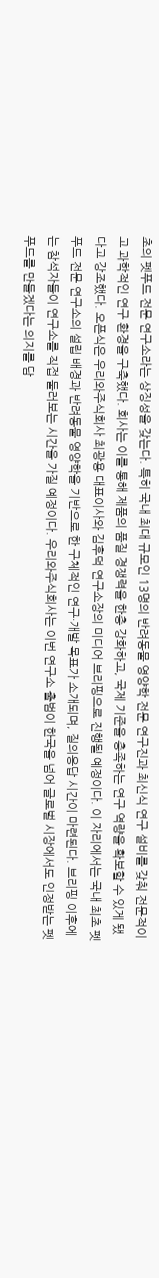초의 펫푸드 전문 연구소라는 상징성을 갖는다. 특히 국내 최대 규모인 13명의 반려동물 영양학 전문 연구진과 최신식 연구 설비를 갖춰 전문적이고 과학적인 연구 환경을 구축했다. 회사는 이를 통해 제품의 품질 경쟁력을 한층 강화하고, 국제 기준을 충족하는 연구 역량을 확보할 수 있게 됐다고 강조했다. 오픈식은 우리와주식회사 최광용 대표이사와 김후덕 연구소장의 미디어 브리핑으로 진행될 예정이다. 이 자리에서는 국내 최초 펫푸드 전문 연구소의 설립 배경과 반려동물 영양학을 기반으로 한 구체적인 연구·개발 목표가 소개되며, 질의응답 시간이 마련된다. 브리핑 이후에는 참석자들이 연구소를 직접 둘러보는 시간을 가질 예정이다. 우리와주식회사는 이번 연구소 출범이 한국을 넘어 글로벌 시장에서도 인정받는 펫푸드를 만들겠다는 의지를 담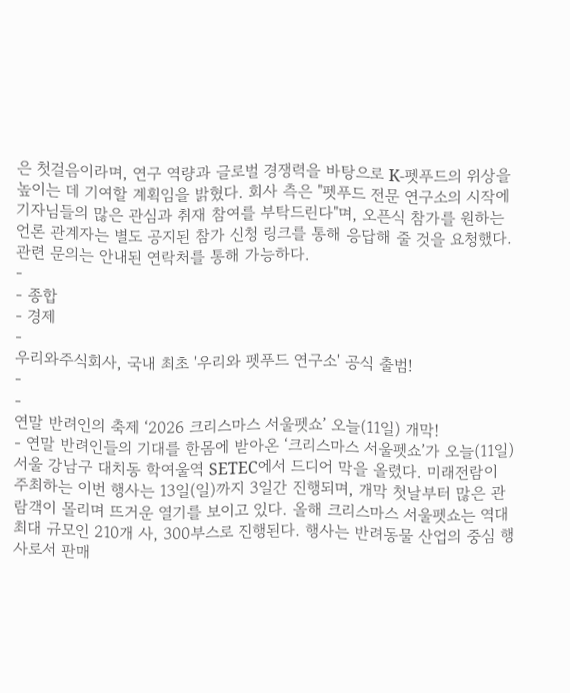은 첫걸음이라며, 연구 역량과 글로벌 경쟁력을 바탕으로 K-펫푸드의 위상을 높이는 데 기여할 계획임을 밝혔다. 회사 측은 "펫푸드 전문 연구소의 시작에 기자님들의 많은 관심과 취재 참여를 부탁드린다"며, 오픈식 참가를 원하는 언론 관계자는 별도 공지된 참가 신청 링크를 통해 응답해 줄 것을 요청했다. 관련 문의는 안내된 연락처를 통해 가능하다.
-
- 종합
- 경제
-
우리와주식회사, 국내 최초 '우리와 펫푸드 연구소' 공식 출범!
-
-
연말 반려인의 축제 ‘2026 크리스마스 서울펫쇼’ 오늘(11일) 개막!
- 연말 반려인들의 기대를 한몸에 받아온 ‘크리스마스 서울펫쇼’가 오늘(11일) 서울 강남구 대치동 학여울역 SETEC에서 드디어 막을 올렸다. 미래전람이 주최하는 이번 행사는 13일(일)까지 3일간 진행되며, 개막 첫날부터 많은 관람객이 몰리며 뜨거운 열기를 보이고 있다. 올해 크리스마스 서울펫쇼는 역대 최대 규모인 210개 사, 300부스로 진행된다. 행사는 반려동물 산업의 중심 행사로서 판매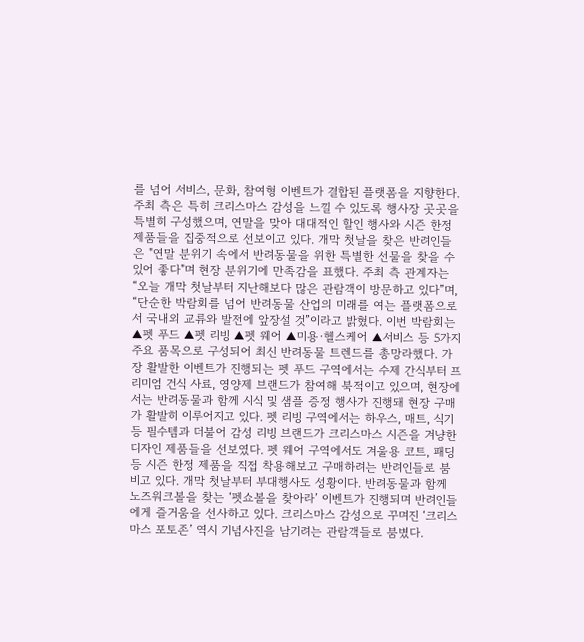를 넘어 서비스, 문화, 참여형 이벤트가 결합된 플랫폼을 지향한다. 주최 측은 특히 크리스마스 감성을 느낄 수 있도록 행사장 곳곳을 특별히 구성했으며, 연말을 맞아 대대적인 할인 행사와 시즌 한정 제품들을 집중적으로 선보이고 있다. 개막 첫날을 찾은 반려인들은 "연말 분위기 속에서 반려동물을 위한 특별한 선물을 찾을 수 있어 좋다"며 현장 분위기에 만족감을 표했다. 주최 측 관계자는 “오늘 개막 첫날부터 지난해보다 많은 관람객이 방문하고 있다”며, “단순한 박람회를 넘어 반려동물 산업의 미래를 여는 플랫폼으로서 국내외 교류와 발전에 앞장설 것”이라고 밝혔다. 이번 박람회는 ▲펫 푸드 ▲펫 리빙 ▲펫 웨어 ▲미용·헬스케어 ▲서비스 등 5가지 주요 품목으로 구성되어 최신 반려동물 트렌드를 총망라했다. 가장 활발한 이벤트가 진행되는 펫 푸드 구역에서는 수제 간식부터 프리미엄 건식 사료, 영양제 브랜드가 참여해 북적이고 있으며, 현장에서는 반려동물과 함께 시식 및 샘플 증정 행사가 진행돼 현장 구매가 활발히 이루어지고 있다. 펫 리빙 구역에서는 하우스, 매트, 식기 등 필수템과 더불어 감성 리빙 브랜드가 크리스마스 시즌을 겨냥한 디자인 제품들을 선보였다. 펫 웨어 구역에서도 겨울용 코트, 패딩 등 시즌 한정 제품을 직접 착용해보고 구매하려는 반려인들로 붐비고 있다. 개막 첫날부터 부대행사도 성황이다. 반려동물과 함께 노즈워크볼을 찾는 ‘펫쇼볼을 찾아라’ 이벤트가 진행되며 반려인들에게 즐거움을 선사하고 있다. 크리스마스 감성으로 꾸며진 ‘크리스마스 포토존’ 역시 기념사진을 남기려는 관람객들로 붐볐다.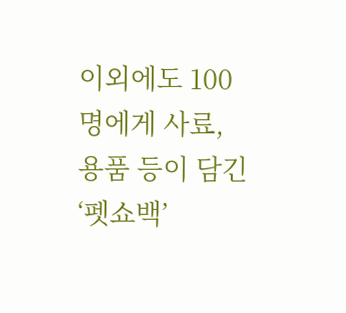이외에도 100명에게 사료, 용품 등이 담긴 ‘펫쇼백’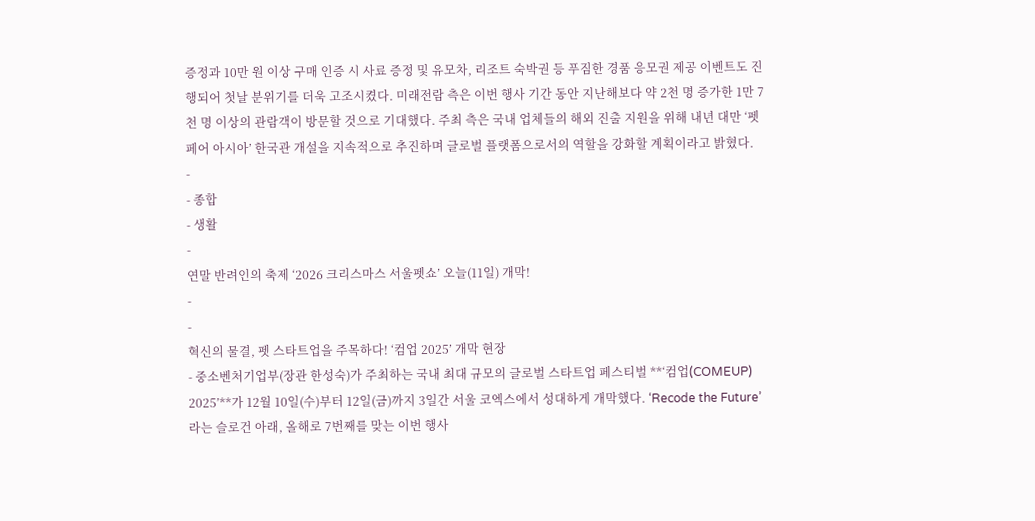증정과 10만 원 이상 구매 인증 시 사료 증정 및 유모차, 리조트 숙박권 등 푸짐한 경품 응모권 제공 이벤트도 진행되어 첫날 분위기를 더욱 고조시켰다. 미래전람 측은 이번 행사 기간 동안 지난해보다 약 2천 명 증가한 1만 7천 명 이상의 관람객이 방문할 것으로 기대했다. 주최 측은 국내 업체들의 해외 진출 지원을 위해 내년 대만 ‘펫페어 아시아’ 한국관 개설을 지속적으로 추진하며 글로벌 플랫폼으로서의 역할을 강화할 계획이라고 밝혔다.
-
- 종합
- 생활
-
연말 반려인의 축제 ‘2026 크리스마스 서울펫쇼’ 오늘(11일) 개막!
-
-
혁신의 물결, 펫 스타트업을 주목하다! ‘컴업 2025’ 개막 현장
- 중소벤처기업부(장관 한성숙)가 주최하는 국내 최대 규모의 글로벌 스타트업 페스티벌 **‘컴업(COMEUP) 2025’**가 12월 10일(수)부터 12일(금)까지 3일간 서울 코엑스에서 성대하게 개막했다. ‘Recode the Future’라는 슬로건 아래, 올해로 7번째를 맞는 이번 행사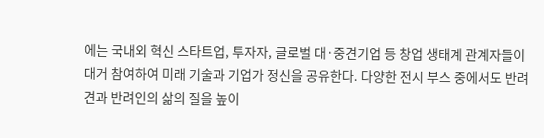에는 국내외 혁신 스타트업, 투자자, 글로벌 대·중견기업 등 창업 생태계 관계자들이 대거 참여하여 미래 기술과 기업가 정신을 공유한다. 다양한 전시 부스 중에서도 반려견과 반려인의 삶의 질을 높이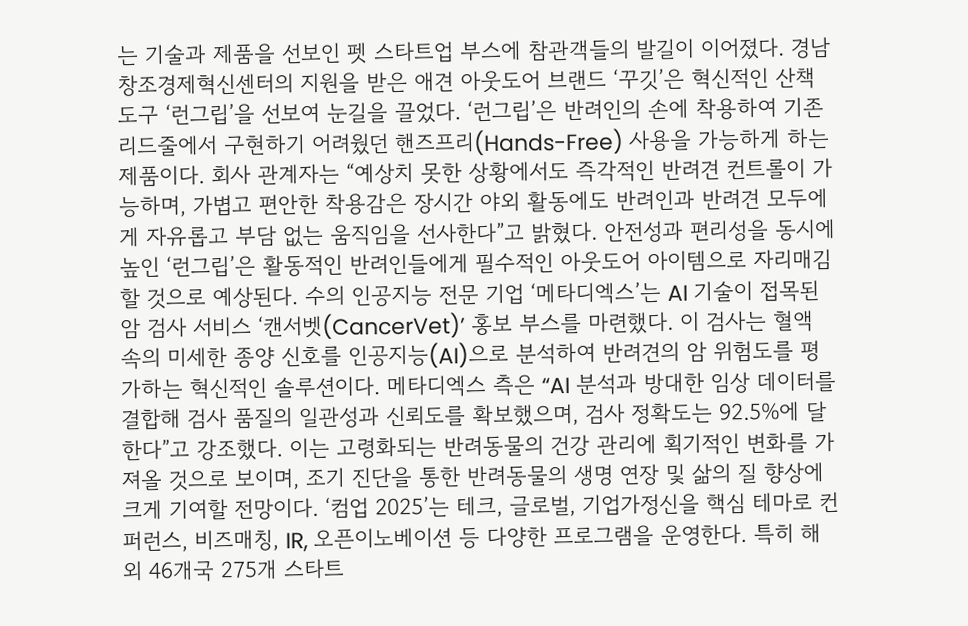는 기술과 제품을 선보인 펫 스타트업 부스에 참관객들의 발길이 이어졌다. 경남창조경제혁신센터의 지원을 받은 애견 아웃도어 브랜드 ‘꾸깃’은 혁신적인 산책 도구 ‘런그립’을 선보여 눈길을 끌었다. ‘런그립’은 반려인의 손에 착용하여 기존 리드줄에서 구현하기 어려웠던 핸즈프리(Hands-Free) 사용을 가능하게 하는 제품이다. 회사 관계자는 “예상치 못한 상황에서도 즉각적인 반려견 컨트롤이 가능하며, 가볍고 편안한 착용감은 장시간 야외 활동에도 반려인과 반려견 모두에게 자유롭고 부담 없는 움직임을 선사한다”고 밝혔다. 안전성과 편리성을 동시에 높인 ‘런그립’은 활동적인 반려인들에게 필수적인 아웃도어 아이템으로 자리매김할 것으로 예상된다. 수의 인공지능 전문 기업 ‘메타디엑스’는 AI 기술이 접목된 암 검사 서비스 ‘캔서벳(CancerVet)’ 홍보 부스를 마련했다. 이 검사는 혈액 속의 미세한 종양 신호를 인공지능(AI)으로 분석하여 반려견의 암 위험도를 평가하는 혁신적인 솔루션이다. 메타디엑스 측은 “AI 분석과 방대한 임상 데이터를 결합해 검사 품질의 일관성과 신뢰도를 확보했으며, 검사 정확도는 92.5%에 달한다”고 강조했다. 이는 고령화되는 반려동물의 건강 관리에 획기적인 변화를 가져올 것으로 보이며, 조기 진단을 통한 반려동물의 생명 연장 및 삶의 질 향상에 크게 기여할 전망이다. ‘컴업 2025’는 테크, 글로벌, 기업가정신을 핵심 테마로 컨퍼런스, 비즈매칭, IR, 오픈이노베이션 등 다양한 프로그램을 운영한다. 특히 해외 46개국 275개 스타트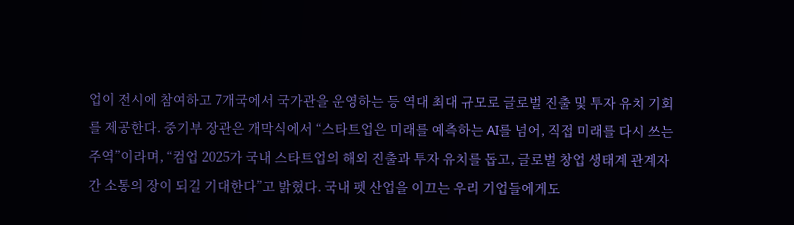업이 전시에 참여하고 7개국에서 국가관을 운영하는 등 역대 최대 규모로 글로벌 진출 및 투자 유치 기회를 제공한다. 중기부 장관은 개막식에서 “스타트업은 미래를 예측하는 AI를 넘어, 직접 미래를 다시 쓰는 주역”이라며, “컴업 2025가 국내 스타트업의 해외 진출과 투자 유치를 돕고, 글로벌 창업 생태계 관계자 간 소통의 장이 되길 기대한다”고 밝혔다. 국내 펫 산업을 이끄는 우리 기업들에게도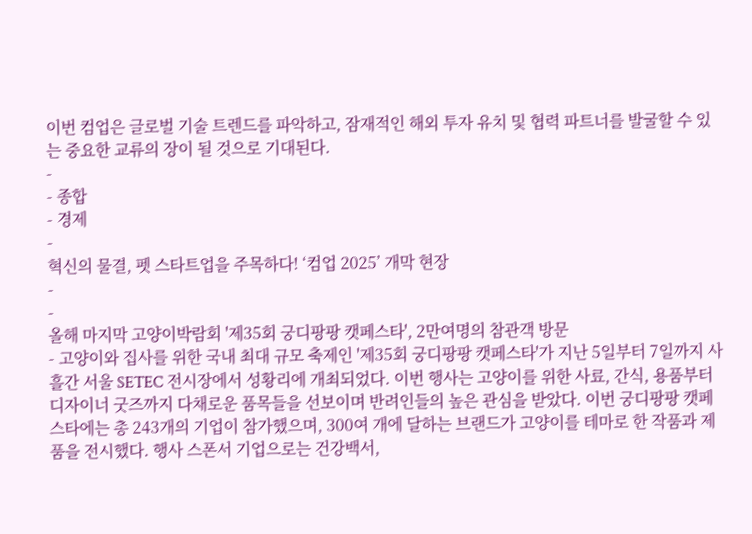이번 컴업은 글로벌 기술 트렌드를 파악하고, 잠재적인 해외 투자 유치 및 협력 파트너를 발굴할 수 있는 중요한 교류의 장이 될 것으로 기대된다.
-
- 종합
- 경제
-
혁신의 물결, 펫 스타트업을 주목하다! ‘컴업 2025’ 개막 현장
-
-
올해 마지막 고양이박람회 '제35회 궁디팡팡 캣페스타', 2만여명의 참관객 방문
- 고양이와 집사를 위한 국내 최대 규모 축제인 '제35회 궁디팡팡 캣페스타'가 지난 5일부터 7일까지 사흘간 서울 SETEC 전시장에서 성황리에 개최되었다. 이번 행사는 고양이를 위한 사료, 간식, 용품부터 디자이너 굿즈까지 다채로운 품목들을 선보이며 반려인들의 높은 관심을 받았다. 이번 궁디팡팡 캣페스타에는 총 243개의 기업이 참가했으며, 300여 개에 달하는 브랜드가 고양이를 테마로 한 작품과 제품을 전시했다. 행사 스폰서 기업으로는 건강백서,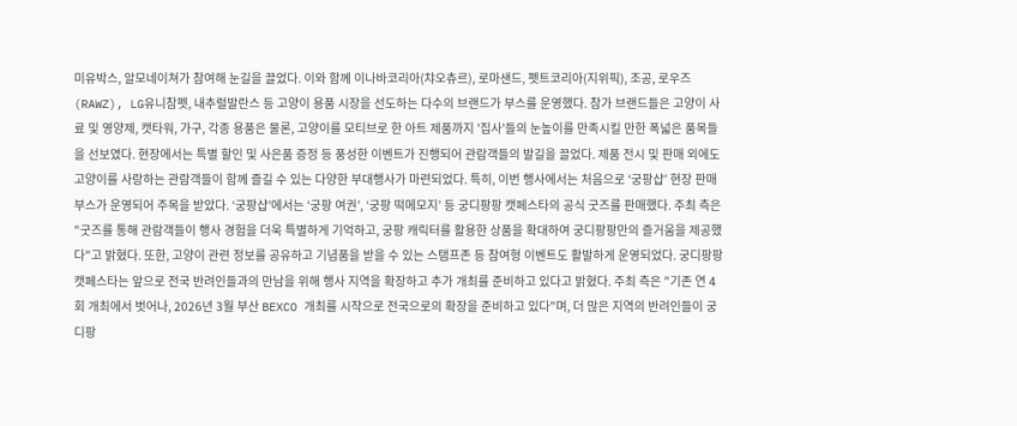미유박스, 알모네이쳐가 참여해 눈길을 끌었다. 이와 함께 이나바코리아(챠오츄르), 로마샌드, 펫트코리아(지위픽), 조공, 로우즈(RAWZ), LG유니참펫, 내추럴발란스 등 고양이 용품 시장을 선도하는 다수의 브랜드가 부스를 운영했다. 참가 브랜드들은 고양이 사료 및 영양제, 캣타워, 가구, 각종 용품은 물론, 고양이를 모티브로 한 아트 제품까지 '집사'들의 눈높이를 만족시킬 만한 폭넓은 품목들을 선보였다. 현장에서는 특별 할인 및 사은품 증정 등 풍성한 이벤트가 진행되어 관람객들의 발길을 끌었다. 제품 전시 및 판매 외에도 고양이를 사랑하는 관람객들이 함께 즐길 수 있는 다양한 부대행사가 마련되었다. 특히, 이번 행사에서는 처음으로 ‘궁팡샵’ 현장 판매 부스가 운영되어 주목을 받았다. ‘궁팡샵’에서는 ‘궁팡 여권’, ‘궁팡 떡메모지’ 등 궁디팡팡 캣페스타의 공식 굿즈를 판매했다. 주최 측은 "굿즈를 통해 관람객들이 행사 경험을 더욱 특별하게 기억하고, 궁팡 캐릭터를 활용한 상품을 확대하여 궁디팡팡만의 즐거움을 제공했다"고 밝혔다. 또한, 고양이 관련 정보를 공유하고 기념품을 받을 수 있는 스탬프존 등 참여형 이벤트도 활발하게 운영되었다. 궁디팡팡 캣페스타는 앞으로 전국 반려인들과의 만남을 위해 행사 지역을 확장하고 추가 개최를 준비하고 있다고 밝혔다. 주최 측은 "기존 연 4회 개최에서 벗어나, 2026년 3월 부산 BEXCO 개최를 시작으로 전국으로의 확장을 준비하고 있다"며, 더 많은 지역의 반려인들이 궁디팡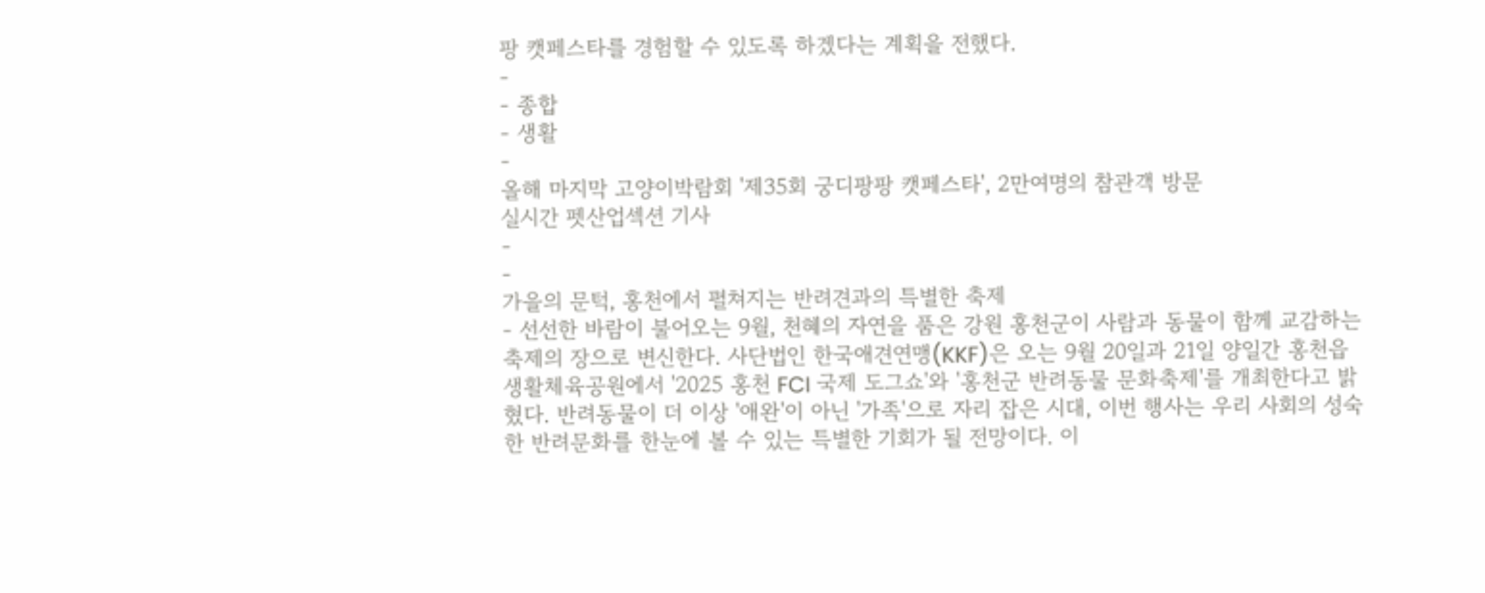팡 캣페스타를 경험할 수 있도록 하겠다는 계획을 전했다.
-
- 종합
- 생활
-
올해 마지막 고양이박람회 '제35회 궁디팡팡 캣페스타', 2만여명의 참관객 방문
실시간 펫산업섹션 기사
-
-
가을의 문턱, 홍천에서 펼쳐지는 반려견과의 특별한 축제
- 선선한 바람이 불어오는 9월, 천혜의 자연을 품은 강원 홍천군이 사람과 동물이 함께 교감하는 축제의 장으로 변신한다. 사단법인 한국애견연맹(KKF)은 오는 9월 20일과 21일 양일간 홍천읍 생활체육공원에서 '2025 홍천 FCI 국제 도그쇼'와 '홍천군 반려동물 문화축제'를 개최한다고 밝혔다. 반려동물이 더 이상 '애완'이 아닌 '가족'으로 자리 잡은 시대, 이번 행사는 우리 사회의 성숙한 반려문화를 한눈에 볼 수 있는 특별한 기회가 될 전망이다. 이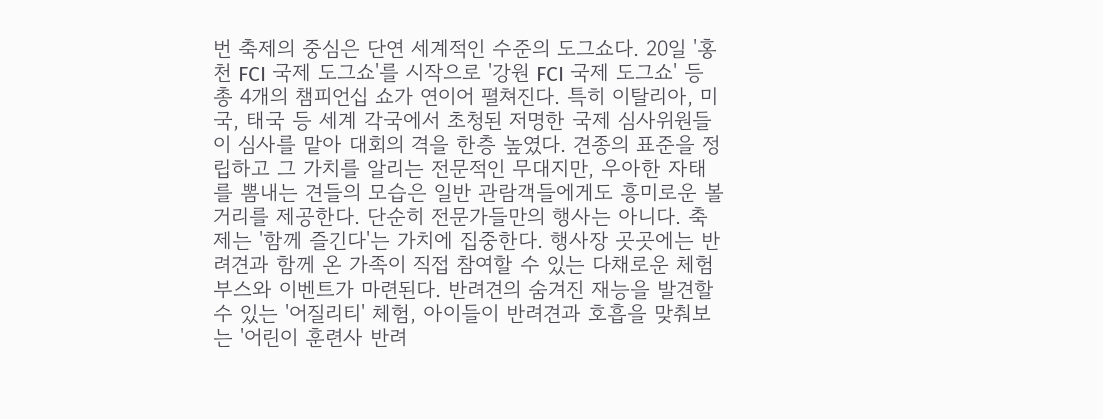번 축제의 중심은 단연 세계적인 수준의 도그쇼다. 20일 '홍천 FCI 국제 도그쇼'를 시작으로 '강원 FCI 국제 도그쇼' 등 총 4개의 챔피언십 쇼가 연이어 펼쳐진다. 특히 이탈리아, 미국, 태국 등 세계 각국에서 초청된 저명한 국제 심사위원들이 심사를 맡아 대회의 격을 한층 높였다. 견종의 표준을 정립하고 그 가치를 알리는 전문적인 무대지만, 우아한 자태를 뽐내는 견들의 모습은 일반 관람객들에게도 흥미로운 볼거리를 제공한다. 단순히 전문가들만의 행사는 아니다. 축제는 '함께 즐긴다'는 가치에 집중한다. 행사장 곳곳에는 반려견과 함께 온 가족이 직접 참여할 수 있는 다채로운 체험 부스와 이벤트가 마련된다. 반려견의 숨겨진 재능을 발견할 수 있는 '어질리티' 체험, 아이들이 반려견과 호흡을 맞춰보는 '어린이 훈련사 반려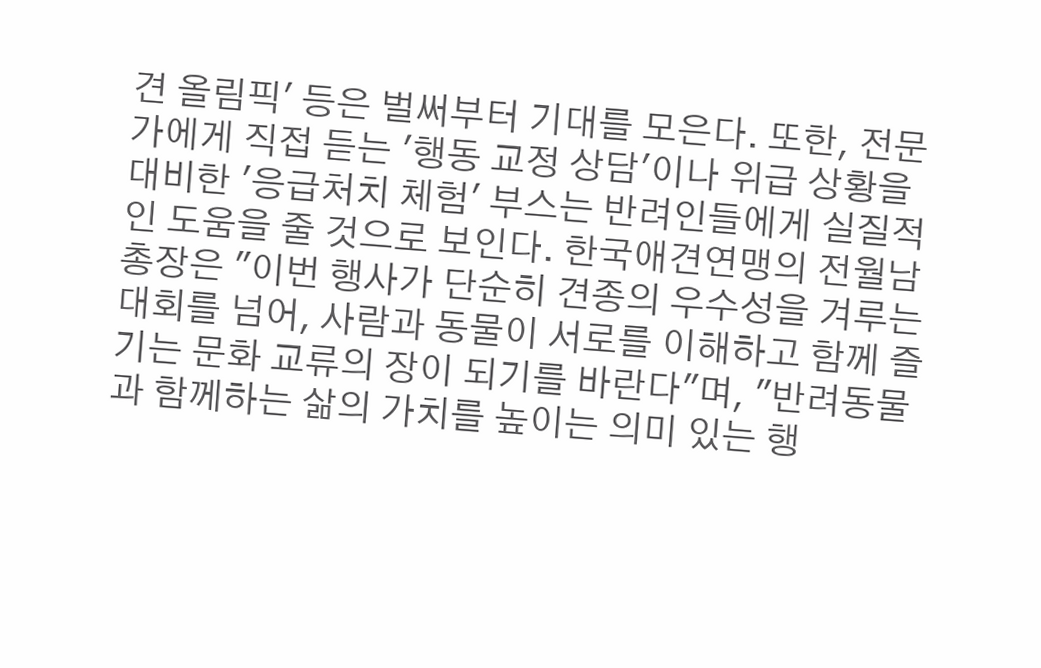견 올림픽' 등은 벌써부터 기대를 모은다. 또한, 전문가에게 직접 듣는 '행동 교정 상담'이나 위급 상황을 대비한 '응급처치 체험' 부스는 반려인들에게 실질적인 도움을 줄 것으로 보인다. 한국애견연맹의 전월남 총장은 "이번 행사가 단순히 견종의 우수성을 겨루는 대회를 넘어, 사람과 동물이 서로를 이해하고 함께 즐기는 문화 교류의 장이 되기를 바란다"며, "반려동물과 함께하는 삶의 가치를 높이는 의미 있는 행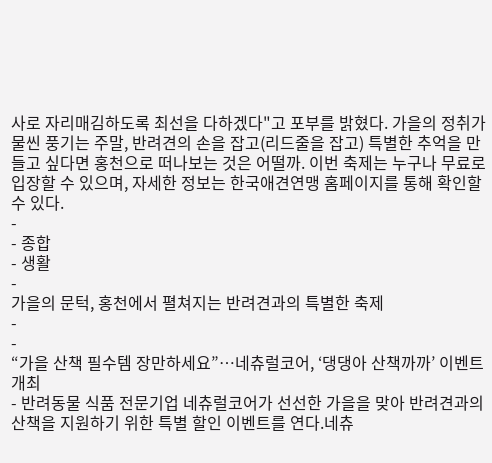사로 자리매김하도록 최선을 다하겠다"고 포부를 밝혔다. 가을의 정취가 물씬 풍기는 주말, 반려견의 손을 잡고(리드줄을 잡고) 특별한 추억을 만들고 싶다면 홍천으로 떠나보는 것은 어떨까. 이번 축제는 누구나 무료로 입장할 수 있으며, 자세한 정보는 한국애견연맹 홈페이지를 통해 확인할 수 있다.
-
- 종합
- 생활
-
가을의 문턱, 홍천에서 펼쳐지는 반려견과의 특별한 축제
-
-
“가을 산책 필수템 장만하세요”…네츄럴코어, ‘댕댕아 산책까까’ 이벤트 개최
- 반려동물 식품 전문기업 네츄럴코어가 선선한 가을을 맞아 반려견과의 산책을 지원하기 위한 특별 할인 이벤트를 연다.네츄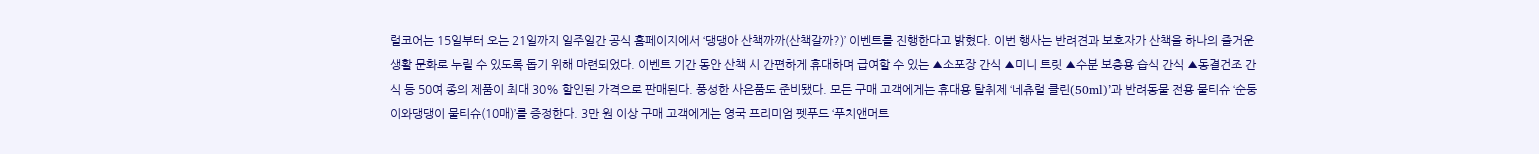럴코어는 15일부터 오는 21일까지 일주일간 공식 홈페이지에서 ‘댕댕아 산책까까(산책갈까?)’ 이벤트를 진행한다고 밝혔다. 이번 행사는 반려견과 보호자가 산책을 하나의 즐거운 생활 문화로 누릴 수 있도록 돕기 위해 마련되었다. 이벤트 기간 동안 산책 시 간편하게 휴대하며 급여할 수 있는 ▲소포장 간식 ▲미니 트릿 ▲수분 보충용 습식 간식 ▲동결건조 간식 등 50여 종의 제품이 최대 30% 할인된 가격으로 판매된다. 풍성한 사은품도 준비됐다. 모든 구매 고객에게는 휴대용 탈취제 ‘네츄럴 클린(50ml)’과 반려동물 전용 물티슈 ‘순둥이와댕댕이 물티슈(10매)’를 증정한다. 3만 원 이상 구매 고객에게는 영국 프리미엄 펫푸드 ‘푸치앤머트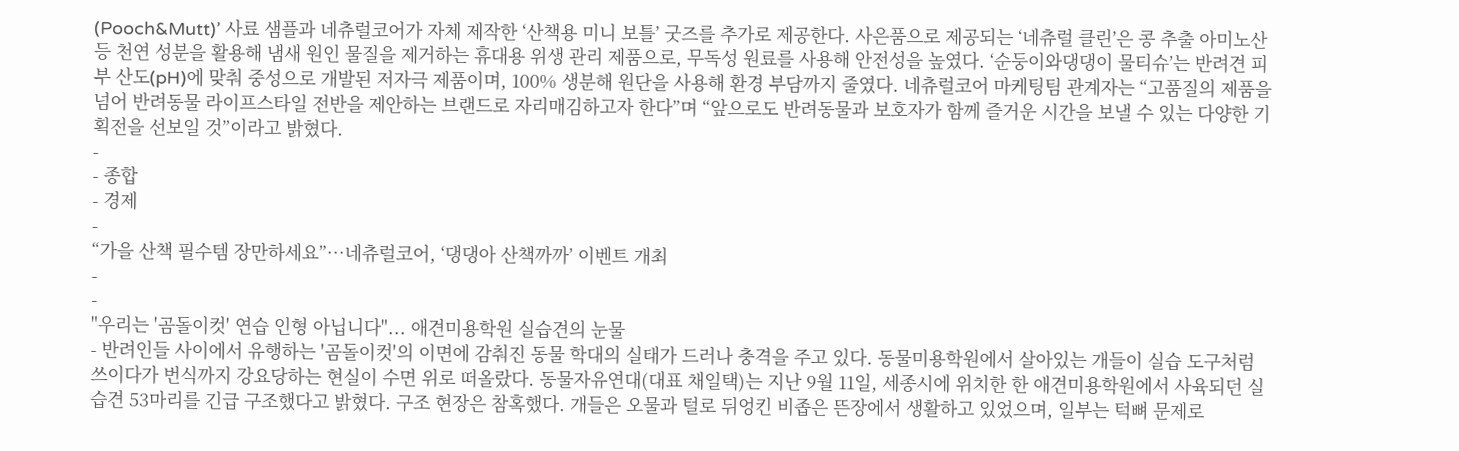(Pooch&Mutt)’ 사료 샘플과 네츄럴코어가 자체 제작한 ‘산책용 미니 보틀’ 굿즈를 추가로 제공한다. 사은품으로 제공되는 ‘네츄럴 클린’은 콩 추출 아미노산 등 천연 성분을 활용해 냄새 원인 물질을 제거하는 휴대용 위생 관리 제품으로, 무독성 원료를 사용해 안전성을 높였다. ‘순둥이와댕댕이 물티슈’는 반려견 피부 산도(pH)에 맞춰 중성으로 개발된 저자극 제품이며, 100% 생분해 원단을 사용해 환경 부담까지 줄였다. 네츄럴코어 마케팅팀 관계자는 “고품질의 제품을 넘어 반려동물 라이프스타일 전반을 제안하는 브랜드로 자리매김하고자 한다”며 “앞으로도 반려동물과 보호자가 함께 즐거운 시간을 보낼 수 있는 다양한 기획전을 선보일 것”이라고 밝혔다.
-
- 종합
- 경제
-
“가을 산책 필수템 장만하세요”…네츄럴코어, ‘댕댕아 산책까까’ 이벤트 개최
-
-
"우리는 '곰돌이컷' 연습 인형 아닙니다"... 애견미용학원 실습견의 눈물
- 반려인들 사이에서 유행하는 '곰돌이컷'의 이면에 감춰진 동물 학대의 실태가 드러나 충격을 주고 있다. 동물미용학원에서 살아있는 개들이 실습 도구처럼 쓰이다가 번식까지 강요당하는 현실이 수면 위로 떠올랐다. 동물자유연대(대표 채일택)는 지난 9월 11일, 세종시에 위치한 한 애견미용학원에서 사육되던 실습견 53마리를 긴급 구조했다고 밝혔다. 구조 현장은 참혹했다. 개들은 오물과 털로 뒤엉킨 비좁은 뜬장에서 생활하고 있었으며, 일부는 턱뼈 문제로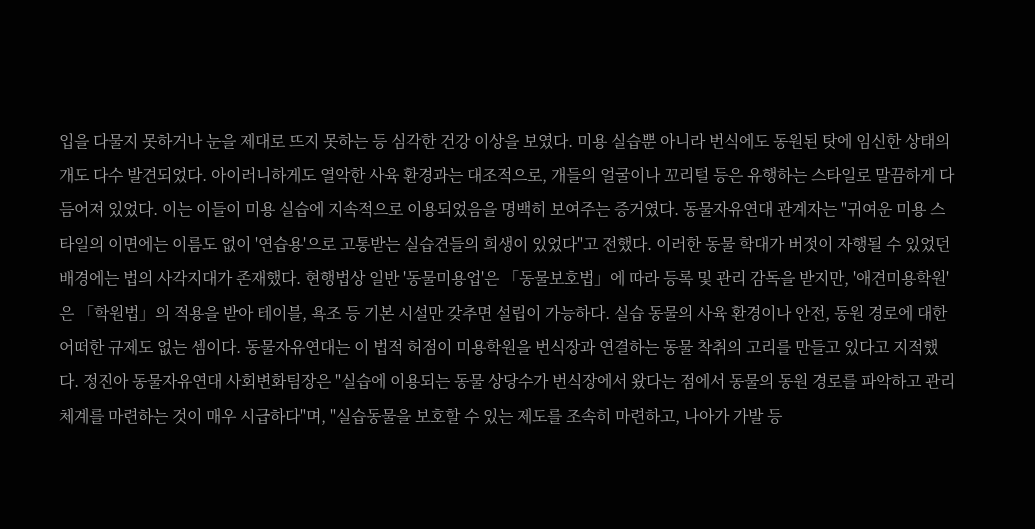입을 다물지 못하거나 눈을 제대로 뜨지 못하는 등 심각한 건강 이상을 보였다. 미용 실습뿐 아니라 번식에도 동원된 탓에 임신한 상태의 개도 다수 발견되었다. 아이러니하게도 열악한 사육 환경과는 대조적으로, 개들의 얼굴이나 꼬리털 등은 유행하는 스타일로 말끔하게 다듬어져 있었다. 이는 이들이 미용 실습에 지속적으로 이용되었음을 명백히 보여주는 증거였다. 동물자유연대 관계자는 "귀여운 미용 스타일의 이면에는 이름도 없이 '연습용'으로 고통받는 실습견들의 희생이 있었다"고 전했다. 이러한 동물 학대가 버젓이 자행될 수 있었던 배경에는 법의 사각지대가 존재했다. 현행법상 일반 '동물미용업'은 「동물보호법」에 따라 등록 및 관리 감독을 받지만, '애견미용학원'은 「학원법」의 적용을 받아 테이블, 욕조 등 기본 시설만 갖추면 설립이 가능하다. 실습 동물의 사육 환경이나 안전, 동원 경로에 대한 어떠한 규제도 없는 셈이다. 동물자유연대는 이 법적 허점이 미용학원을 번식장과 연결하는 동물 착취의 고리를 만들고 있다고 지적했다. 정진아 동물자유연대 사회변화팀장은 "실습에 이용되는 동물 상당수가 번식장에서 왔다는 점에서 동물의 동원 경로를 파악하고 관리 체계를 마련하는 것이 매우 시급하다"며, "실습동물을 보호할 수 있는 제도를 조속히 마련하고, 나아가 가발 등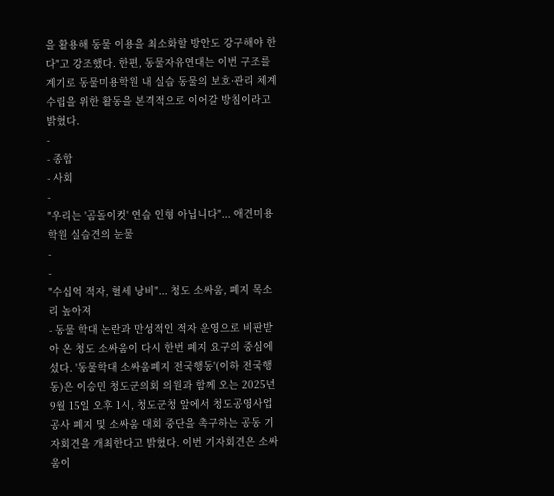을 활용해 동물 이용을 최소화할 방안도 강구해야 한다"고 강조했다. 한편, 동물자유연대는 이번 구조를 계기로 동물미용학원 내 실습 동물의 보호·관리 체계 수립을 위한 활동을 본격적으로 이어갈 방침이라고 밝혔다.
-
- 종합
- 사회
-
"우리는 '곰돌이컷' 연습 인형 아닙니다"... 애견미용학원 실습견의 눈물
-
-
"수십억 적자, 혈세 낭비"... 청도 소싸움, 폐지 목소리 높아져
- 동물 학대 논란과 만성적인 적자 운영으로 비판받아 온 청도 소싸움이 다시 한번 폐지 요구의 중심에 섰다. '동물학대 소싸움폐지 전국행동'(이하 전국행동)은 이승민 청도군의회 의원과 함께 오는 2025년 9월 15일 오후 1시, 청도군청 앞에서 청도공영사업공사 폐지 및 소싸움 대회 중단을 촉구하는 공동 기자회견을 개최한다고 밝혔다. 이번 기자회견은 소싸움이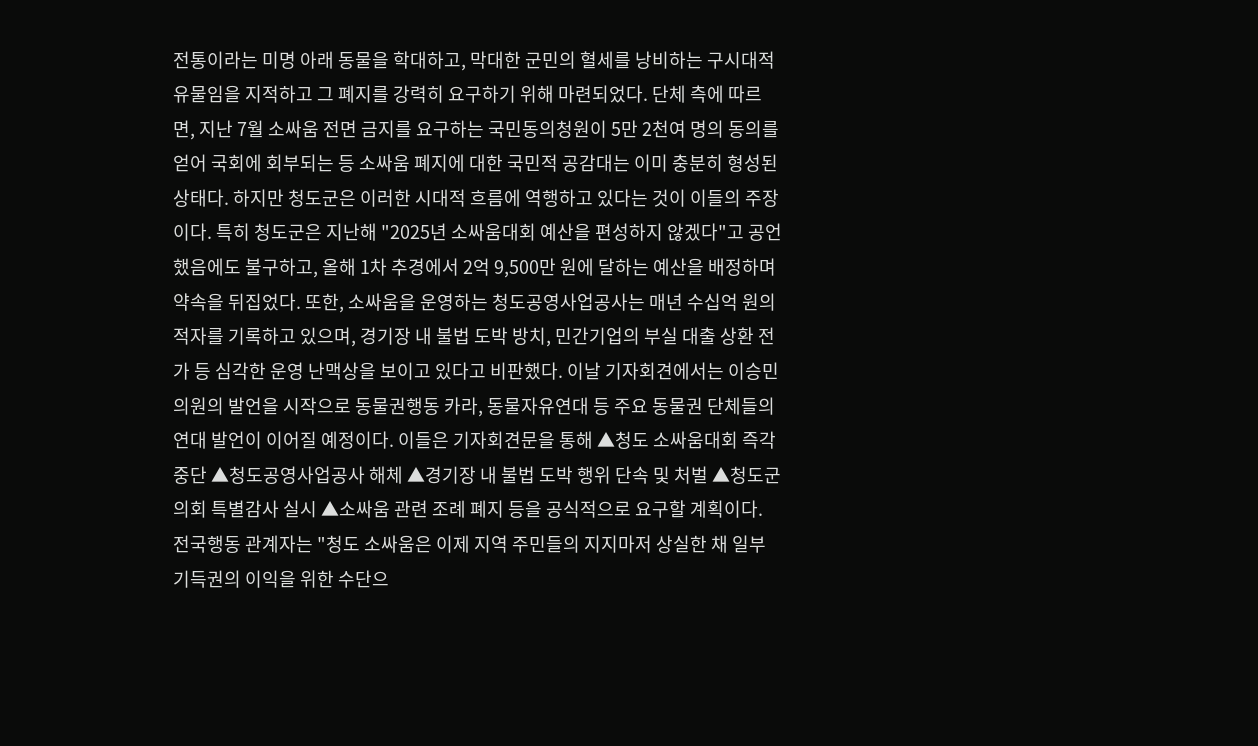전통이라는 미명 아래 동물을 학대하고, 막대한 군민의 혈세를 낭비하는 구시대적 유물임을 지적하고 그 폐지를 강력히 요구하기 위해 마련되었다. 단체 측에 따르면, 지난 7월 소싸움 전면 금지를 요구하는 국민동의청원이 5만 2천여 명의 동의를 얻어 국회에 회부되는 등 소싸움 폐지에 대한 국민적 공감대는 이미 충분히 형성된 상태다. 하지만 청도군은 이러한 시대적 흐름에 역행하고 있다는 것이 이들의 주장이다. 특히 청도군은 지난해 "2025년 소싸움대회 예산을 편성하지 않겠다"고 공언했음에도 불구하고, 올해 1차 추경에서 2억 9,500만 원에 달하는 예산을 배정하며 약속을 뒤집었다. 또한, 소싸움을 운영하는 청도공영사업공사는 매년 수십억 원의 적자를 기록하고 있으며, 경기장 내 불법 도박 방치, 민간기업의 부실 대출 상환 전가 등 심각한 운영 난맥상을 보이고 있다고 비판했다. 이날 기자회견에서는 이승민 의원의 발언을 시작으로 동물권행동 카라, 동물자유연대 등 주요 동물권 단체들의 연대 발언이 이어질 예정이다. 이들은 기자회견문을 통해 ▲청도 소싸움대회 즉각 중단 ▲청도공영사업공사 해체 ▲경기장 내 불법 도박 행위 단속 및 처벌 ▲청도군의회 특별감사 실시 ▲소싸움 관련 조례 폐지 등을 공식적으로 요구할 계획이다. 전국행동 관계자는 "청도 소싸움은 이제 지역 주민들의 지지마저 상실한 채 일부 기득권의 이익을 위한 수단으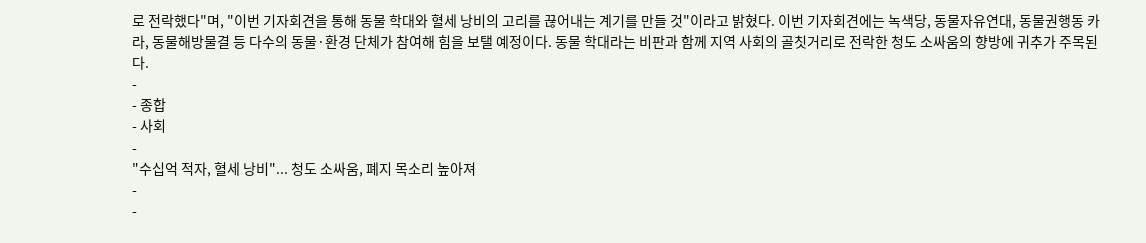로 전락했다"며, "이번 기자회견을 통해 동물 학대와 혈세 낭비의 고리를 끊어내는 계기를 만들 것"이라고 밝혔다. 이번 기자회견에는 녹색당, 동물자유연대, 동물권행동 카라, 동물해방물결 등 다수의 동물·환경 단체가 참여해 힘을 보탤 예정이다. 동물 학대라는 비판과 함께 지역 사회의 골칫거리로 전락한 청도 소싸움의 향방에 귀추가 주목된다.
-
- 종합
- 사회
-
"수십억 적자, 혈세 낭비"... 청도 소싸움, 폐지 목소리 높아져
-
-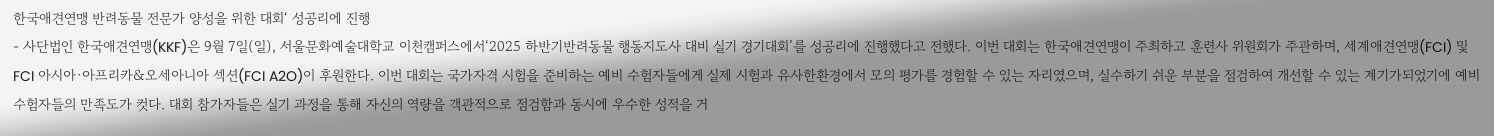한국애견연맹 반려동물 전문가 양성을 위한 대회‘ 성공리에 진행
- 사단법인 한국애견연맹(KKF)은 9월 7일(일), 서울문화예술대학교 이천캠퍼스에서‘2025 하반기반려동물 행동지도사 대비 실기 경기대회’를 성공리에 진행했다고 전했다. 이번 대회는 한국애견연맹이 주최하고 훈련사 위원회가 주관하며, 세계애견연맹(FCI) 및FCI 아시아·아프리카&오세아니아 섹션(FCI A2O)이 후원한다. 이번 대회는 국가자격 시험을 준비하는 예비 수험자들에게 실제 시험과 유사한환경에서 모의 평가를 경험할 수 있는 자리였으며, 실수하기 쉬운 부분을 점검하여 개선할 수 있는 계기가되었기에 예비 수험자들의 만족도가 컷다. 대회 참가자들은 실기 과정을 통해 자신의 역량을 객관적으로 점검함과 동시에 우수한 성적을 거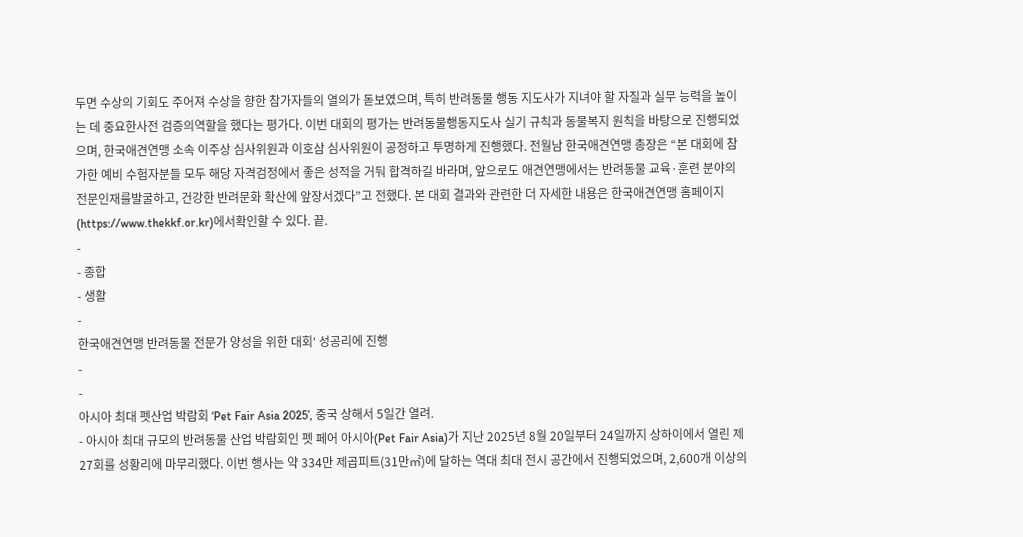두면 수상의 기회도 주어져 수상을 향한 참가자들의 열의가 돋보였으며, 특히 반려동물 행동 지도사가 지녀야 할 자질과 실무 능력을 높이는 데 중요한사전 검증의역할을 했다는 평가다. 이번 대회의 평가는 반려동물행동지도사 실기 규칙과 동물복지 원칙을 바탕으로 진행되었으며, 한국애견연맹 소속 이주상 심사위원과 이호삼 심사위원이 공정하고 투명하게 진행했다. 전월남 한국애견연맹 총장은 “본 대회에 참가한 예비 수험자분들 모두 해당 자격검정에서 좋은 성적을 거둬 합격하길 바라며, 앞으로도 애견연맹에서는 반려동물 교육·훈련 분야의 전문인재를발굴하고, 건강한 반려문화 확산에 앞장서겠다”고 전했다. 본 대회 결과와 관련한 더 자세한 내용은 한국애견연맹 홈페이지(https://www.thekkf.or.kr)에서확인할 수 있다. 끝.
-
- 종합
- 생활
-
한국애견연맹 반려동물 전문가 양성을 위한 대회‘ 성공리에 진행
-
-
아시아 최대 펫산업 박람회 ‘Pet Fair Asia 2025’, 중국 상해서 5일간 열려.
- 아시아 최대 규모의 반려동물 산업 박람회인 펫 페어 아시아(Pet Fair Asia)가 지난 2025년 8월 20일부터 24일까지 상하이에서 열린 제27회를 성황리에 마무리했다. 이번 행사는 약 334만 제곱피트(31만㎡)에 달하는 역대 최대 전시 공간에서 진행되었으며, 2,600개 이상의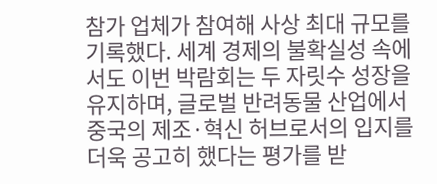참가 업체가 참여해 사상 최대 규모를 기록했다. 세계 경제의 불확실성 속에서도 이번 박람회는 두 자릿수 성장을 유지하며, 글로벌 반려동물 산업에서 중국의 제조·혁신 허브로서의 입지를 더욱 공고히 했다는 평가를 받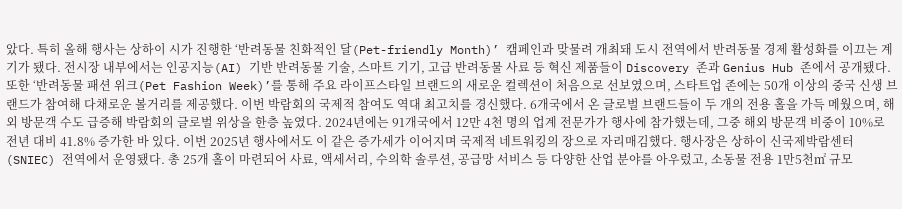았다. 특히 올해 행사는 상하이 시가 진행한 ‘반려동물 친화적인 달(Pet-friendly Month)’ 캠페인과 맞물려 개최돼 도시 전역에서 반려동물 경제 활성화를 이끄는 계기가 됐다. 전시장 내부에서는 인공지능(AI) 기반 반려동물 기술, 스마트 기기, 고급 반려동물 사료 등 혁신 제품들이 Discovery 존과 Genius Hub 존에서 공개됐다. 또한 ‘반려동물 패션 위크(Pet Fashion Week)’를 통해 주요 라이프스타일 브랜드의 새로운 컬렉션이 처음으로 선보였으며, 스타트업 존에는 50개 이상의 중국 신생 브랜드가 참여해 다채로운 볼거리를 제공했다. 이번 박람회의 국제적 참여도 역대 최고치를 경신했다. 6개국에서 온 글로벌 브랜드들이 두 개의 전용 홀을 가득 메웠으며, 해외 방문객 수도 급증해 박람회의 글로벌 위상을 한층 높였다. 2024년에는 91개국에서 12만 4천 명의 업계 전문가가 행사에 참가했는데, 그중 해외 방문객 비중이 10%로 전년 대비 41.8% 증가한 바 있다. 이번 2025년 행사에서도 이 같은 증가세가 이어지며 국제적 네트워킹의 장으로 자리매김했다. 행사장은 상하이 신국제박람센터(SNIEC) 전역에서 운영됐다. 총 25개 홀이 마련되어 사료, 액세서리, 수의학 솔루션, 공급망 서비스 등 다양한 산업 분야를 아우렀고, 소동물 전용 1만5천㎡ 규모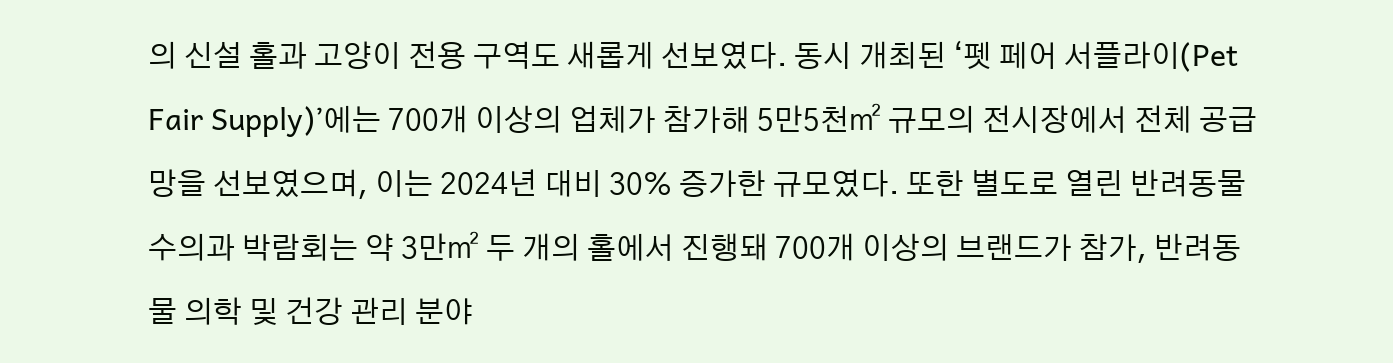의 신설 홀과 고양이 전용 구역도 새롭게 선보였다. 동시 개최된 ‘펫 페어 서플라이(Pet Fair Supply)’에는 700개 이상의 업체가 참가해 5만5천㎡ 규모의 전시장에서 전체 공급망을 선보였으며, 이는 2024년 대비 30% 증가한 규모였다. 또한 별도로 열린 반려동물 수의과 박람회는 약 3만㎡ 두 개의 홀에서 진행돼 700개 이상의 브랜드가 참가, 반려동물 의학 및 건강 관리 분야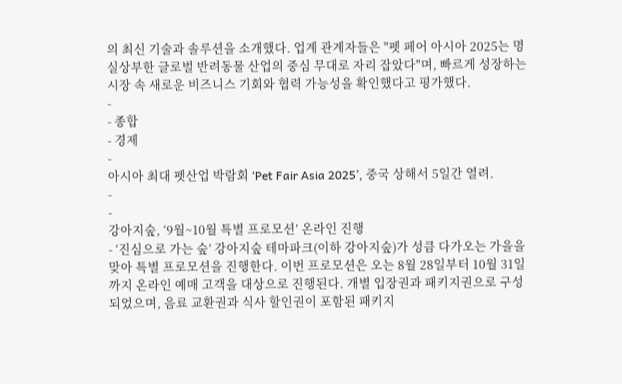의 최신 기술과 솔루션을 소개했다. 업계 관계자들은 "펫 페어 아시아 2025는 명실상부한 글로벌 반려동물 산업의 중심 무대로 자리 잡았다"며, 빠르게 성장하는 시장 속 새로운 비즈니스 기회와 협력 가능성을 확인했다고 평가했다.
-
- 종합
- 경제
-
아시아 최대 펫산업 박람회 ‘Pet Fair Asia 2025’, 중국 상해서 5일간 열려.
-
-
강아지숲, ‘9월~10월 특별 프로모션’ 온라인 진행
- ‘진심으로 가는 숲’ 강아지숲 테마파크(이하 강아지숲)가 성큼 다가오는 가을을 맞아 특별 프로모션을 진행한다. 이번 프로모션은 오는 8월 28일부터 10월 31일까지 온라인 예매 고객을 대상으로 진행된다. 개별 입장권과 패키지권으로 구성되었으며, 음료 교환권과 식사 할인권이 포함된 패키지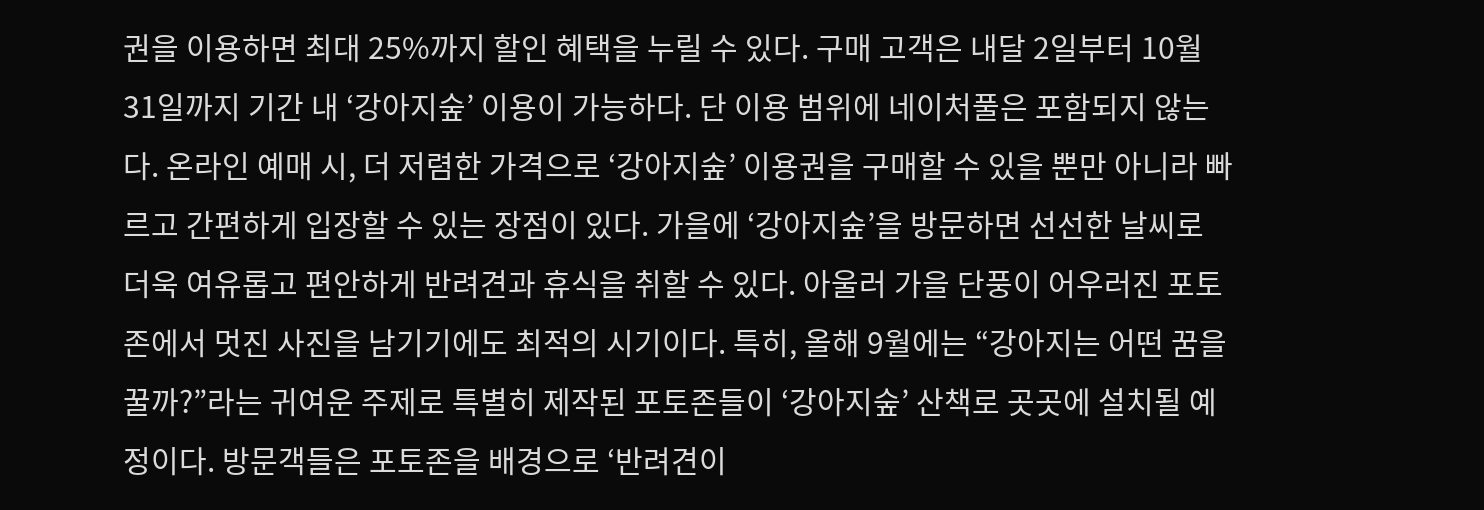권을 이용하면 최대 25%까지 할인 혜택을 누릴 수 있다. 구매 고객은 내달 2일부터 10월 31일까지 기간 내 ‘강아지숲’ 이용이 가능하다. 단 이용 범위에 네이처풀은 포함되지 않는다. 온라인 예매 시, 더 저렴한 가격으로 ‘강아지숲’ 이용권을 구매할 수 있을 뿐만 아니라 빠르고 간편하게 입장할 수 있는 장점이 있다. 가을에 ‘강아지숲’을 방문하면 선선한 날씨로 더욱 여유롭고 편안하게 반려견과 휴식을 취할 수 있다. 아울러 가을 단풍이 어우러진 포토존에서 멋진 사진을 남기기에도 최적의 시기이다. 특히, 올해 9월에는 “강아지는 어떤 꿈을 꿀까?”라는 귀여운 주제로 특별히 제작된 포토존들이 ‘강아지숲’ 산책로 곳곳에 설치될 예정이다. 방문객들은 포토존을 배경으로 ‘반려견이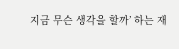지금 무슨 생각을 할까’ 하는 재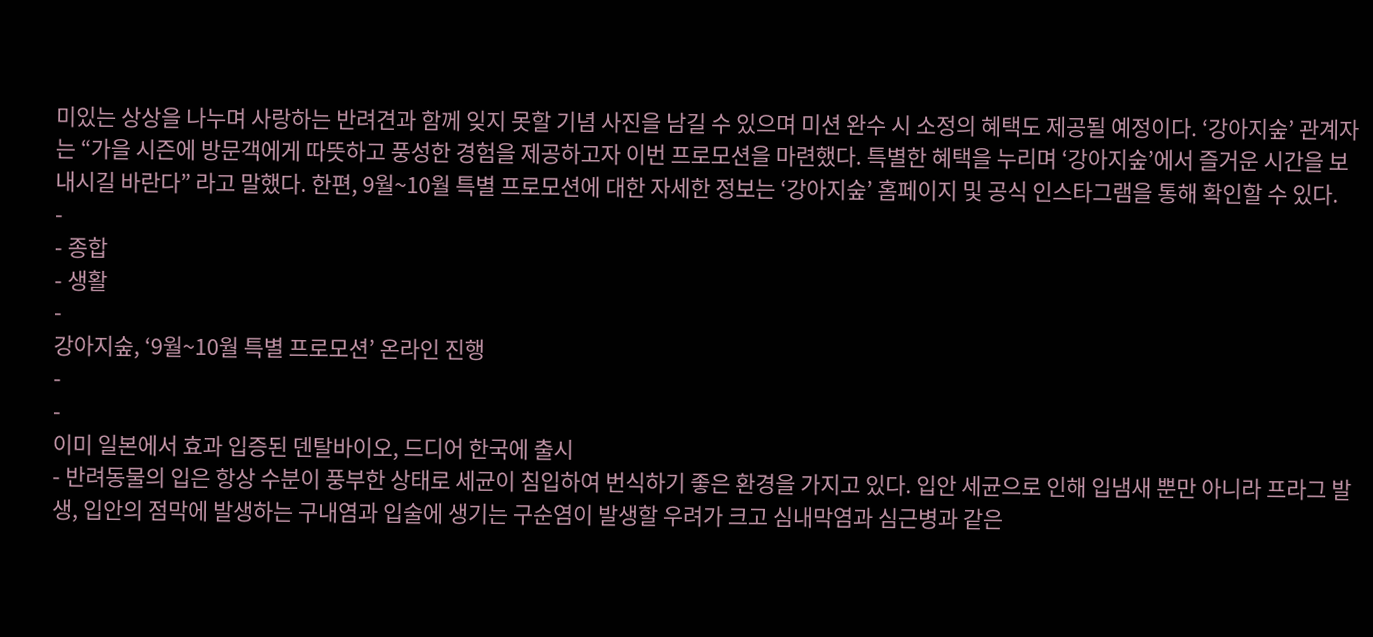미있는 상상을 나누며 사랑하는 반려견과 함께 잊지 못할 기념 사진을 남길 수 있으며 미션 완수 시 소정의 혜택도 제공될 예정이다. ‘강아지숲’ 관계자는 “가을 시즌에 방문객에게 따뜻하고 풍성한 경험을 제공하고자 이번 프로모션을 마련했다. 특별한 혜택을 누리며 ‘강아지숲’에서 즐거운 시간을 보내시길 바란다” 라고 말했다. 한편, 9월~10월 특별 프로모션에 대한 자세한 정보는 ‘강아지숲’ 홈페이지 및 공식 인스타그램을 통해 확인할 수 있다.
-
- 종합
- 생활
-
강아지숲, ‘9월~10월 특별 프로모션’ 온라인 진행
-
-
이미 일본에서 효과 입증된 덴탈바이오, 드디어 한국에 출시
- 반려동물의 입은 항상 수분이 풍부한 상태로 세균이 침입하여 번식하기 좋은 환경을 가지고 있다. 입안 세균으로 인해 입냄새 뿐만 아니라 프라그 발생, 입안의 점막에 발생하는 구내염과 입술에 생기는 구순염이 발생할 우려가 크고 심내막염과 심근병과 같은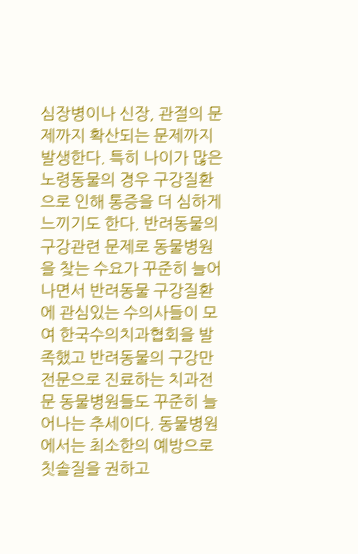심장병이나 신장, 관절의 문제까지 확산되는 문제까지 발생한다. 특히 나이가 많은 노령동물의 경우 구강질환으로 인해 통증을 더 심하게 느끼기도 한다. 반려동물의 구강관련 문제로 동물병원을 찾는 수요가 꾸준히 늘어나면서 반려동물 구강질환에 관심있는 수의사들이 모여 한국수의치과협회을 발족했고 반려동물의 구강만 전문으로 진료하는 치과전문 동물병원들도 꾸준히 늘어나는 추세이다. 동물병원에서는 최소한의 예방으로 칫솔질을 권하고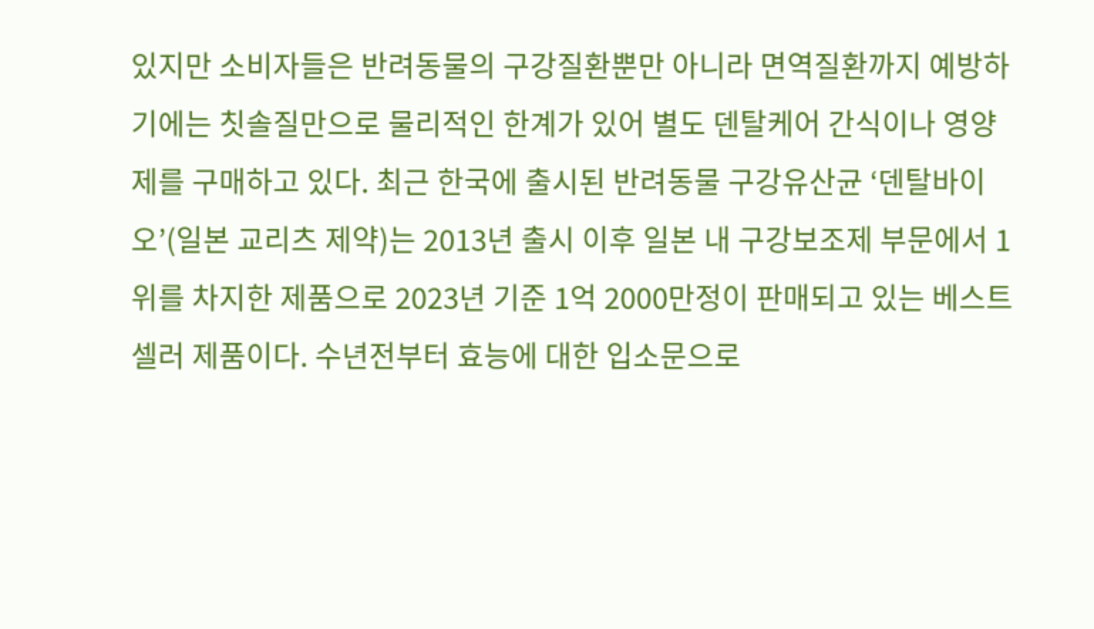있지만 소비자들은 반려동물의 구강질환뿐만 아니라 면역질환까지 예방하기에는 칫솔질만으로 물리적인 한계가 있어 별도 덴탈케어 간식이나 영양제를 구매하고 있다. 최근 한국에 출시된 반려동물 구강유산균 ‘덴탈바이오’(일본 교리츠 제약)는 2013년 출시 이후 일본 내 구강보조제 부문에서 1위를 차지한 제품으로 2023년 기준 1억 2000만정이 판매되고 있는 베스트셀러 제품이다. 수년전부터 효능에 대한 입소문으로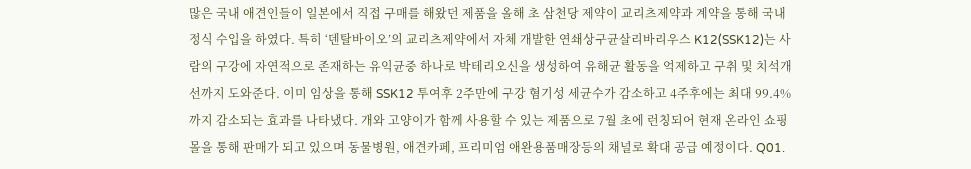많은 국내 애견인들이 일본에서 직접 구매를 해왔던 제품을 올해 초 삼천당 제약이 교리츠제약과 계약을 통해 국내 정식 수입을 하였다. 특히 ‘덴탈바이오’의 교리츠제약에서 자체 개발한 연쇄상구균살리바리우스 K12(SSK12)는 사람의 구강에 자연적으로 존재하는 유익균중 하나로 박테리오신을 생성하여 유해균 활동을 억제하고 구취 및 치석개선까지 도와준다. 이미 임상을 통해 SSK12 투여후 2주만에 구강 혐기성 세균수가 감소하고 4주후에는 최대 99.4%까지 감소되는 효과를 나타냈다. 개와 고양이가 함께 사용할 수 있는 제품으로 7월 초에 런칭되어 현재 온라인 쇼핑몰을 통해 판매가 되고 있으며 동물병원, 애견카페, 프리미엄 애완용품매장등의 채널로 확대 공급 예정이다. Q01.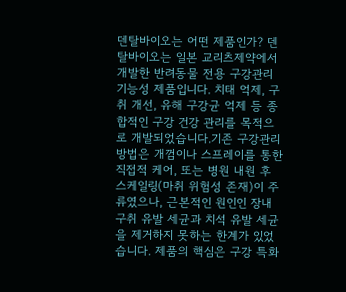덴탈바이오는 어떤 제품인가? 덴탈바이오는 일본 교리츠제약에서 개발한 반려동물 전용 구강관리 기능성 제품입니다. 치태 억제, 구취 개선, 유해 구강균 억제 등 종합적인 구강 건강 관리를 목적으로 개발되었습니다.기존 구강관리 방법은 개껌이나 스프레이를 통한 직접적 케어, 또는 병원 내원 후 스케일링(마취 위험성 존재)이 주류였으나, 근본적인 원인인 장내 구취 유발 세균과 치석 유발 세균을 제거하지 못하는 한계가 있었습니다. 제품의 핵심은 구강 특화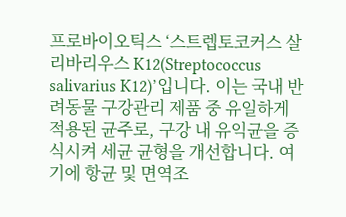프로바이오틱스 ‘스트렙토코커스 살리바리우스 K12(Streptococcus salivarius K12)’입니다. 이는 국내 반려동물 구강관리 제품 중 유일하게 적용된 균주로, 구강 내 유익균을 증식시켜 세균 균형을 개선합니다. 여기에 항균 및 면역조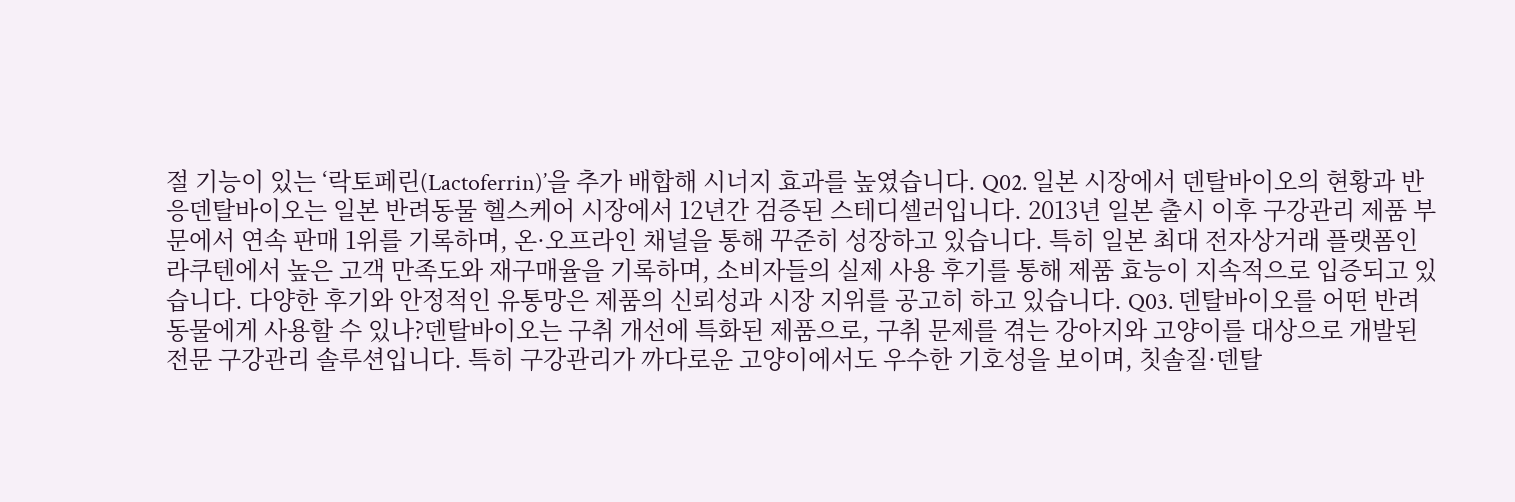절 기능이 있는 ‘락토페린(Lactoferrin)’을 추가 배합해 시너지 효과를 높였습니다. Q02. 일본 시장에서 덴탈바이오의 현황과 반응덴탈바이오는 일본 반려동물 헬스케어 시장에서 12년간 검증된 스테디셀러입니다. 2013년 일본 출시 이후 구강관리 제품 부문에서 연속 판매 1위를 기록하며, 온·오프라인 채널을 통해 꾸준히 성장하고 있습니다. 특히 일본 최대 전자상거래 플랫폼인 라쿠텐에서 높은 고객 만족도와 재구매율을 기록하며, 소비자들의 실제 사용 후기를 통해 제품 효능이 지속적으로 입증되고 있습니다. 다양한 후기와 안정적인 유통망은 제품의 신뢰성과 시장 지위를 공고히 하고 있습니다. Q03. 덴탈바이오를 어떤 반려동물에게 사용할 수 있나?덴탈바이오는 구취 개선에 특화된 제품으로, 구취 문제를 겪는 강아지와 고양이를 대상으로 개발된 전문 구강관리 솔루션입니다. 특히 구강관리가 까다로운 고양이에서도 우수한 기호성을 보이며, 칫솔질·덴탈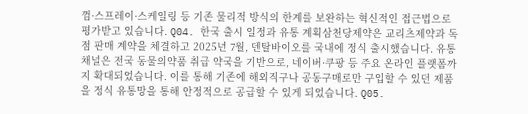껌·스프레이·스케일링 등 기존 물리적 방식의 한계를 보완하는 혁신적인 접근법으로 평가받고 있습니다. Q04. 한국 출시 일정과 유통 계획삼천당제약은 교리츠제약과 독점 판매 계약을 체결하고 2025년 7월, 덴탈바이오를 국내에 정식 출시했습니다. 유통 채널은 전국 동물의약품 취급 약국을 기반으로, 네이버·쿠팡 등 주요 온라인 플랫폼까지 확대되었습니다. 이를 통해 기존에 해외직구나 공동구매로만 구입할 수 있던 제품을 정식 유통망을 통해 안정적으로 공급할 수 있게 되었습니다. Q05.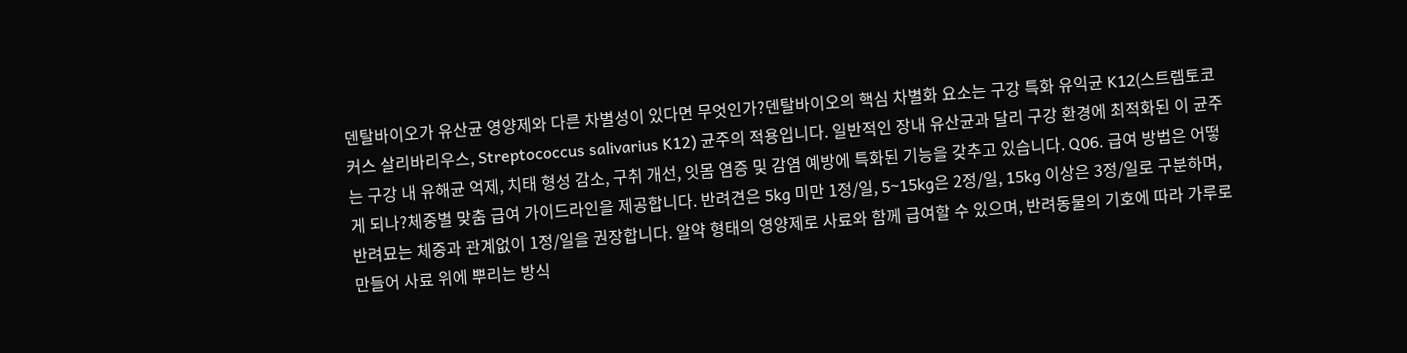덴탈바이오가 유산균 영양제와 다른 차별성이 있다면 무엇인가?덴탈바이오의 핵심 차별화 요소는 구강 특화 유익균 K12(스트렙토코커스 살리바리우스, Streptococcus salivarius K12) 균주의 적용입니다. 일반적인 장내 유산균과 달리 구강 환경에 최적화된 이 균주는 구강 내 유해균 억제, 치태 형성 감소, 구취 개선, 잇몸 염증 및 감염 예방에 특화된 기능을 갖추고 있습니다. Q06. 급여 방법은 어떻게 되나?체중별 맞춤 급여 가이드라인을 제공합니다. 반려견은 5kg 미만 1정/일, 5~15kg은 2정/일, 15kg 이상은 3정/일로 구분하며, 반려묘는 체중과 관계없이 1정/일을 권장합니다. 알약 형태의 영양제로 사료와 함께 급여할 수 있으며, 반려동물의 기호에 따라 가루로 만들어 사료 위에 뿌리는 방식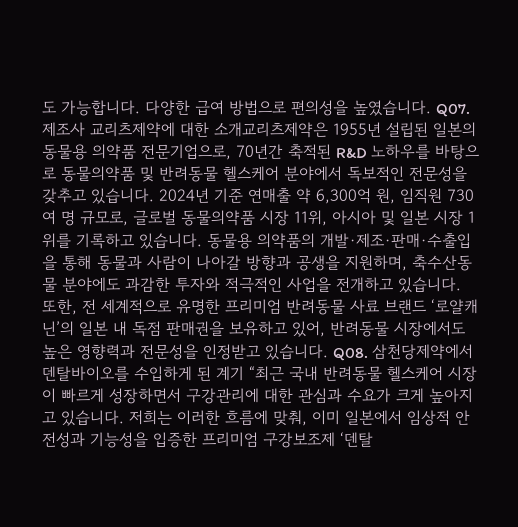도 가능합니다. 다양한 급여 방법으로 편의성을 높였습니다. Q07. 제조사 교리츠제약에 대한 소개교리츠제약은 1955년 설립된 일본의 동물용 의약품 전문기업으로, 70년간 축적된 R&D 노하우를 바탕으로 동물의약품 및 반려동물 헬스케어 분야에서 독보적인 전문성을 갖추고 있습니다. 2024년 기준 연매출 약 6,300억 원, 임직원 730여 명 규모로, 글로벌 동물의약품 시장 11위, 아시아 및 일본 시장 1위를 기록하고 있습니다. 동물용 의약품의 개발·제조·판매·수출입을 통해 동물과 사람이 나아갈 방향과 공생을 지원하며, 축수산동물 분야에도 과감한 투자와 적극적인 사업을 전개하고 있습니다. 또한, 전 세계적으로 유명한 프리미엄 반려동물 사료 브랜드 ‘로얄캐닌’의 일본 내 독점 판매권을 보유하고 있어, 반려동물 시장에서도 높은 영향력과 전문성을 인정받고 있습니다. Q08. 삼천당제약에서 덴탈바이오를 수입하게 된 계기 “최근 국내 반려동물 헬스케어 시장이 빠르게 성장하면서 구강관리에 대한 관심과 수요가 크게 높아지고 있습니다. 저희는 이러한 흐름에 맞춰, 이미 일본에서 임상적 안전성과 기능성을 입증한 프리미엄 구강보조제 ‘덴탈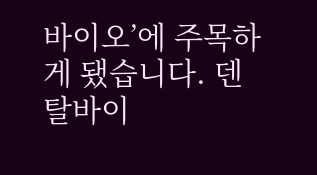바이오’에 주목하게 됐습니다. 덴탈바이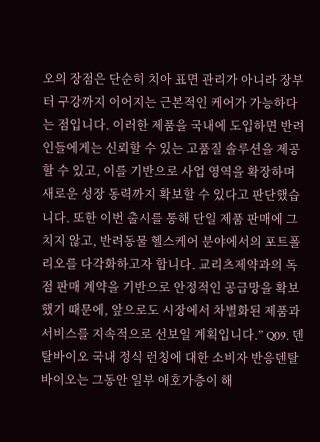오의 장점은 단순히 치아 표면 관리가 아니라 장부터 구강까지 이어지는 근본적인 케어가 가능하다는 점입니다. 이러한 제품을 국내에 도입하면 반려인들에게는 신뢰할 수 있는 고품질 솔루션을 제공할 수 있고, 이를 기반으로 사업 영역을 확장하며 새로운 성장 동력까지 확보할 수 있다고 판단했습니다. 또한 이번 출시를 통해 단일 제품 판매에 그치지 않고, 반려동물 헬스케어 분야에서의 포트폴리오를 다각화하고자 합니다. 교리츠제약과의 독점 판매 계약을 기반으로 안정적인 공급망을 확보했기 때문에, 앞으로도 시장에서 차별화된 제품과 서비스를 지속적으로 선보일 계획입니다.” Q09. 덴탈바이오 국내 정식 런칭에 대한 소비자 반응덴탈바이오는 그동안 일부 애호가층이 해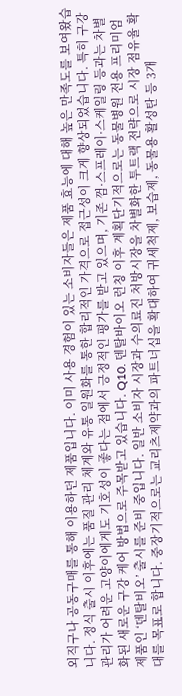외직구나 공동구매를 통해 이용하던 제품입니다. 이미 사용 경험이 있는 소비자들은 제품 효능에 대해 높은 만족도를 보여왔습니다. 정식 출시 이후에는 품질 관리 체계와 유통 일원화를 통한 합리적인 가격으로 접근성이 크게 향상되었습니다. 특히 구강관리가 어려운 고양이에게도 기호성이 좋다는 점에서 긍정적인 평가를 받고 있으며, 기존 껌·스프레이·스케일링 등과는 차별화된 새로운 구강 케어 방법으로 주목받고 있습니다. Q10. 덴탈바이오 런칭 이후 계획단기적으로는 동물병원 전용 프리미엄 제품인 ‘덴탈비오’ 출시를 준비 중입니다. 일반 소비자 시장과 수의료진 처방시장을 차별화한 투트랙 전략으로 시장 점유율 확대를 목표로 합니다. 중장기적으로는 교리츠제약과의 파트너십을 확대하여 귀세척제, 보습제, 동물용 활성탄 등 3개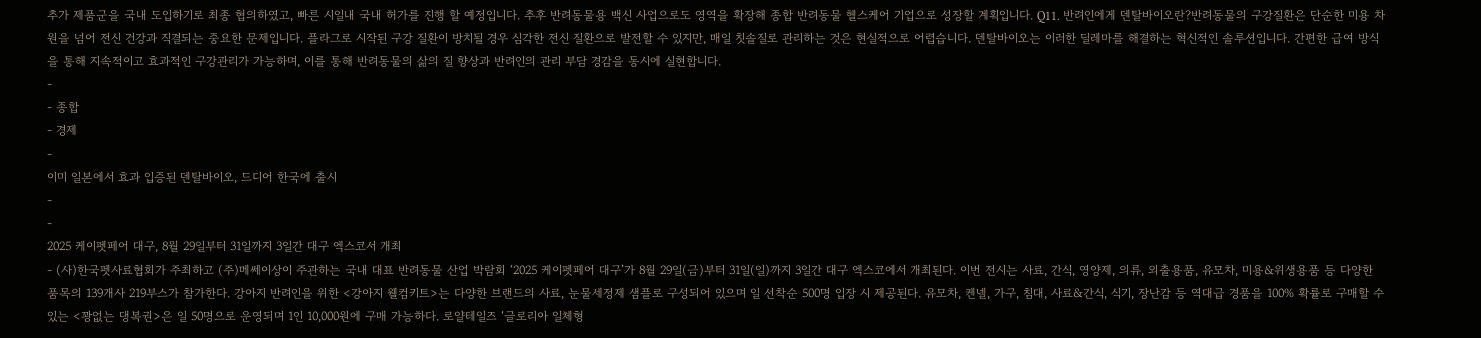추가 제품군을 국내 도입하기로 최종 협의하였고, 빠른 시일내 국내 허가를 진행 할 예정입니다. 추후 반려동물용 백신 사업으로도 영역을 확장해 종합 반려동물 헬스케어 기업으로 성장할 계획입니다. Q11. 반려인에게 덴탈바이오란?반려동물의 구강질환은 단순한 미용 차원을 넘어 전신 건강과 직결되는 중요한 문제입니다. 플라그로 시작된 구강 질환이 방치될 경우 심각한 전신 질환으로 발전할 수 있지만, 매일 칫솔질로 관리하는 것은 현실적으로 어렵습니다. 덴탈바이오는 이러한 딜레마를 해결하는 혁신적인 솔루션입니다. 간편한 급여 방식을 통해 지속적이고 효과적인 구강관리가 가능하며, 이를 통해 반려동물의 삶의 질 향상과 반려인의 관리 부담 경감을 동시에 실현합니다.
-
- 종합
- 경제
-
이미 일본에서 효과 입증된 덴탈바이오, 드디어 한국에 출시
-
-
2025 케이펫페어 대구, 8월 29일부터 31일까지 3일간 대구 엑스코서 개최
- (사)한국펫사료협회가 주최하고 (주)메쎄이상이 주관하는 국내 대표 반려동물 산업 박람회 ‘2025 케이펫페어 대구’가 8월 29일(금)부터 31일(일)까지 3일간 대구 엑스코에서 개최된다. 이번 전시는 사료, 간식, 영양제, 의류, 외출용품, 유모차, 미용&위생용품 등 다양한 품목의 139개사 219부스가 참가한다. 강아지 반려인을 위한 <강아지 웰컴키트>는 다양한 브랜드의 사료, 눈물세정제 샘플로 구성되어 있으며 일 선착순 500명 입장 시 제공된다. 유모차, 켄넬, 가구, 침대, 사료&간식, 식기, 장난감 등 역대급 경품을 100% 확률로 구매할 수 있는 <꽝없는 댕복권>은 일 50명으로 운영되며 1인 10,000원에 구매 가능하다. 로얄테일즈 ‘글로리아 일체형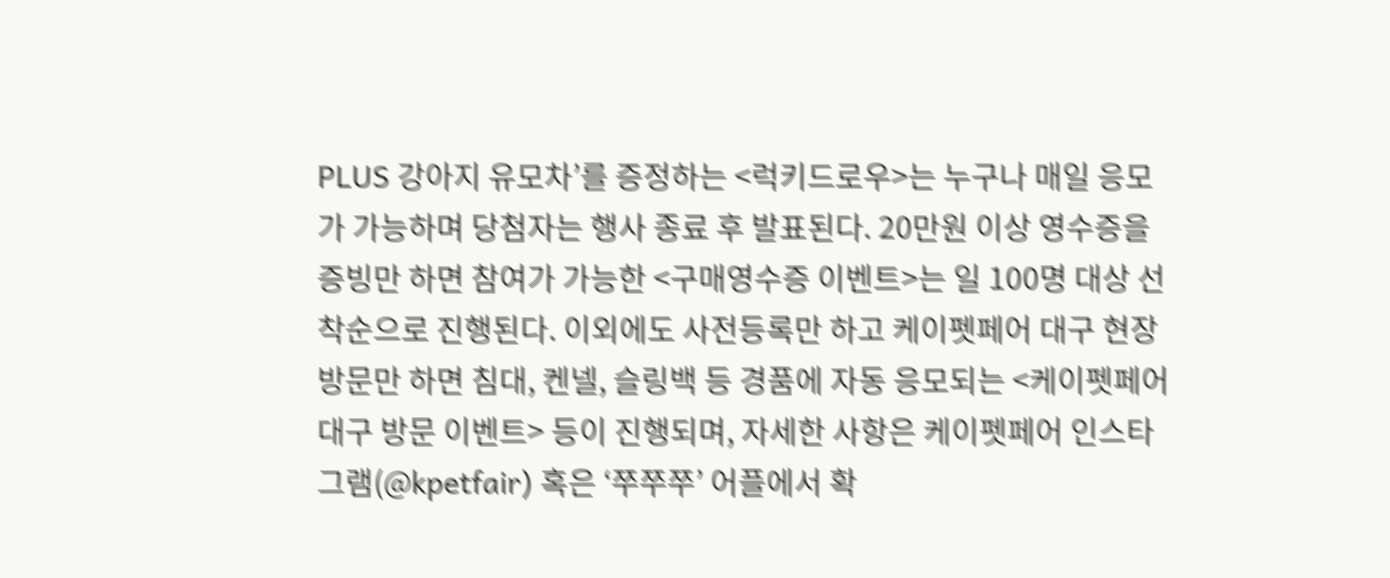PLUS 강아지 유모차’를 증정하는 <럭키드로우>는 누구나 매일 응모가 가능하며 당첨자는 행사 종료 후 발표된다. 20만원 이상 영수증을 증빙만 하면 참여가 가능한 <구매영수증 이벤트>는 일 100명 대상 선착순으로 진행된다. 이외에도 사전등록만 하고 케이펫페어 대구 현장 방문만 하면 침대, 켄넬, 슬링백 등 경품에 자동 응모되는 <케이펫페어 대구 방문 이벤트> 등이 진행되며, 자세한 사항은 케이펫페어 인스타그램(@kpetfair) 혹은 ‘쭈쭈쭈’ 어플에서 확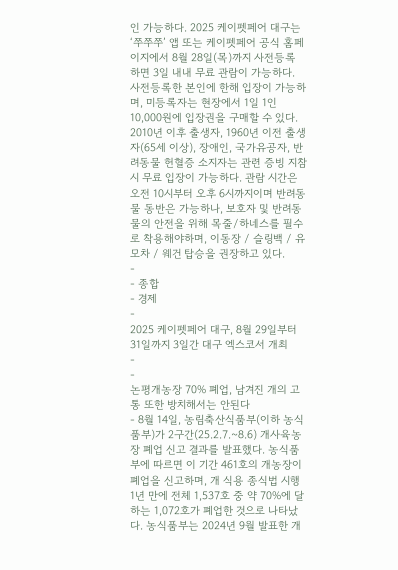인 가능하다. 2025 케이펫페어 대구는 ‘쭈쭈쭈’ 앱 또는 케이펫페어 공식 홈페이지에서 8월 28일(목)까지 사전등록 하면 3일 내내 무료 관람이 가능하다. 사전등록한 본인에 한해 입장이 가능하며, 미등록자는 현장에서 1일 1인 10,000원에 입장권을 구매할 수 있다. 2010년 이후 출생자, 1960년 이전 출생자(65세 이상), 장애인, 국가유공자, 반려동물 헌혈증 소지자는 관련 증빙 지참 시 무료 입장이 가능하다. 관람 시간은 오전 10시부터 오후 6시까지이며 반려동물 동반은 가능하나, 보호자 및 반려동물의 안전을 위해 목줄/하네스를 필수로 착용해야하며, 이동장 / 슬링백 / 유모차 / 웨건 탑승을 권장하고 있다.
-
- 종합
- 경제
-
2025 케이펫페어 대구, 8월 29일부터 31일까지 3일간 대구 엑스코서 개최
-
-
논평개농장 70% 폐업, 남겨진 개의 고통 또한 방치해서는 안된다
- 8월 14일, 농림축산식품부(이하 농식품부)가 2구간(25.2.7.~8.6) 개사육농장 폐업 신고 결과를 발표했다. 농식품부에 따르면 이 기간 461호의 개농장이 폐업을 신고하며, 개 식용 종식법 시행 1년 만에 전체 1,537호 중 약 70%에 달하는 1,072호가 폐업한 것으로 나타났다. 농식품부는 2024년 9월 발표한 개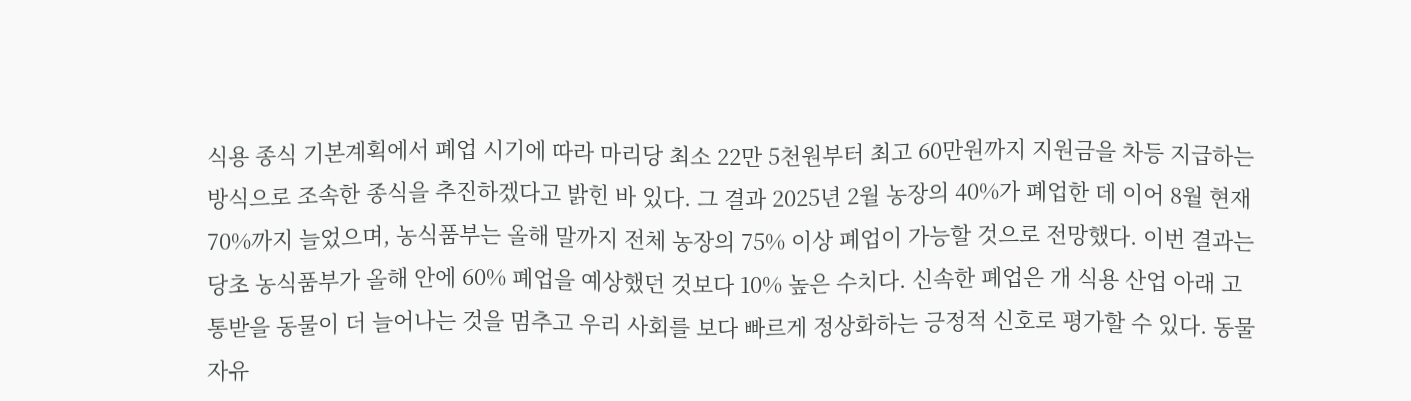식용 종식 기본계획에서 폐업 시기에 따라 마리당 최소 22만 5천원부터 최고 60만원까지 지원금을 차등 지급하는 방식으로 조속한 종식을 추진하겠다고 밝힌 바 있다. 그 결과 2025년 2월 농장의 40%가 폐업한 데 이어 8월 현재 70%까지 늘었으며, 농식품부는 올해 말까지 전체 농장의 75% 이상 폐업이 가능할 것으로 전망했다. 이번 결과는 당초 농식품부가 올해 안에 60% 폐업을 예상했던 것보다 10% 높은 수치다. 신속한 폐업은 개 식용 산업 아래 고통받을 동물이 더 늘어나는 것을 멈추고 우리 사회를 보다 빠르게 정상화하는 긍정적 신호로 평가할 수 있다. 동물자유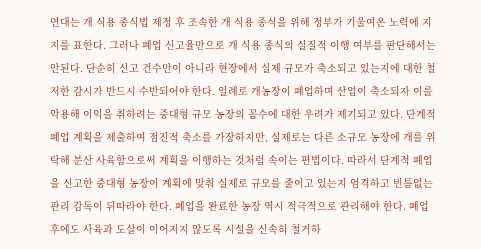연대는 개 식용 종식법 제정 후 조속한 개 식용 종식을 위해 정부가 기울여온 노력에 지지를 표한다. 그러나 폐업 신고율만으로 개 식용 종식의 실질적 이행 여부를 판단해서는 안된다. 단순히 신고 건수만이 아니라 현장에서 실제 규모가 축소되고 있는지에 대한 철저한 감시가 반드시 수반되어야 한다. 일례로 개농장이 폐업하며 산업이 축소되자 이를 악용해 이익을 취하려는 중대형 규모 농장의 꼼수에 대한 우려가 제기되고 있다. 단계적 폐업 계획을 제출하여 점진적 축소를 가장하지만, 실제로는 다른 소규모 농장에 개를 위탁해 분산 사육함으로써 계획을 이행하는 것처럼 속이는 편법이다. 따라서 단계적 폐업을 신고한 중대형 농장이 계획에 맞춰 실제로 규모를 줄이고 있는지 엄격하고 빈틈없는 관리 감독이 뒤따라야 한다. 폐업을 완료한 농장 역시 적극적으로 관리해야 한다. 폐업 후에도 사육과 도살이 이어지지 않도록 시설을 신속히 철거하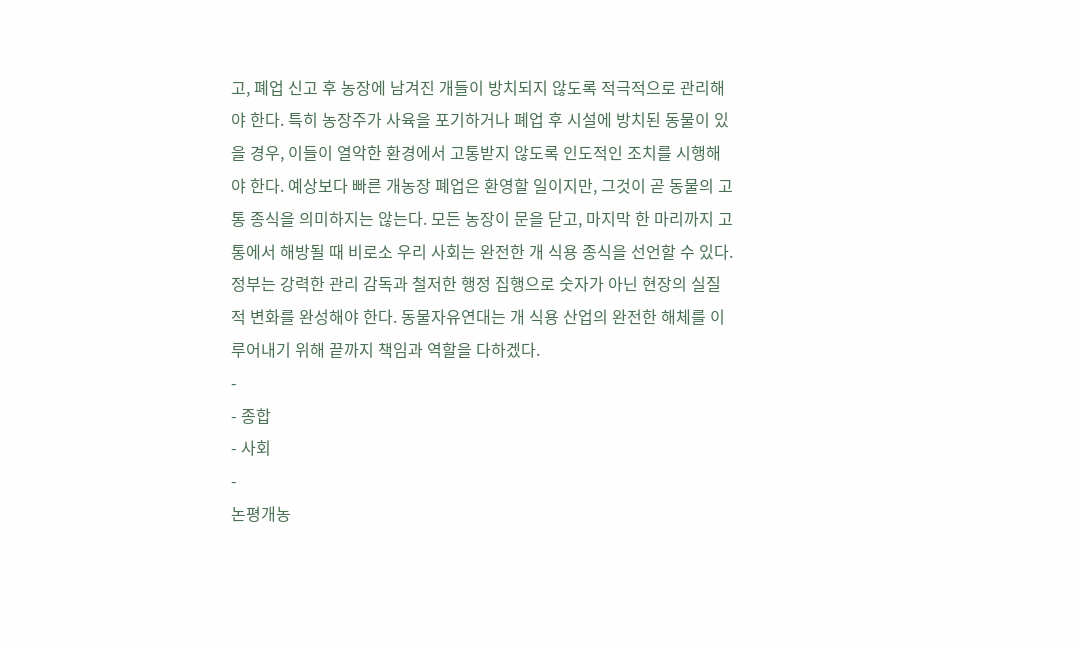고, 폐업 신고 후 농장에 남겨진 개들이 방치되지 않도록 적극적으로 관리해야 한다. 특히 농장주가 사육을 포기하거나 폐업 후 시설에 방치된 동물이 있을 경우, 이들이 열악한 환경에서 고통받지 않도록 인도적인 조치를 시행해야 한다. 예상보다 빠른 개농장 폐업은 환영할 일이지만, 그것이 곧 동물의 고통 종식을 의미하지는 않는다. 모든 농장이 문을 닫고, 마지막 한 마리까지 고통에서 해방될 때 비로소 우리 사회는 완전한 개 식용 종식을 선언할 수 있다. 정부는 강력한 관리 감독과 철저한 행정 집행으로 숫자가 아닌 현장의 실질적 변화를 완성해야 한다. 동물자유연대는 개 식용 산업의 완전한 해체를 이루어내기 위해 끝까지 책임과 역할을 다하겠다.
-
- 종합
- 사회
-
논평개농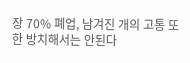장 70% 폐업, 남겨진 개의 고통 또한 방치해서는 안된다